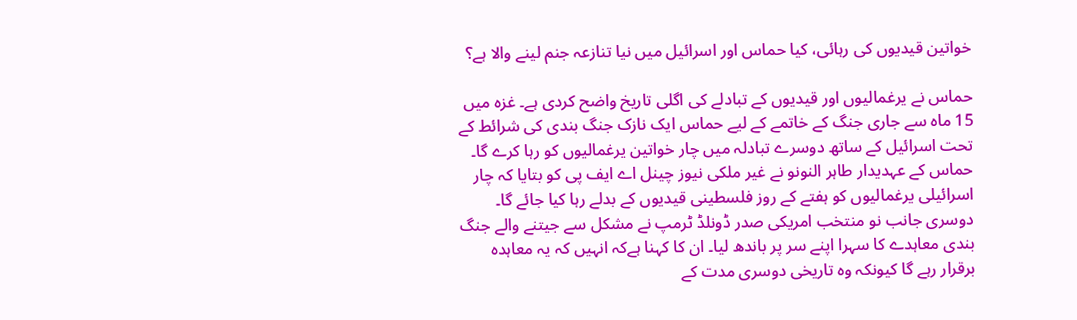خواتین قیدیوں کی رہائی، کیا حماس اور اسرائیل میں نیا تنازعہ جنم لینے والا ہے؟

حماس نے یرغمالیوں اور قیدیوں کے تبادلے کی اگلی تاریخ واضح کردی ہے۔ غزہ میں 15 ماہ سے جاری جنگ کے خاتمے کے لیے حماس ایک نازک جنگ بندی کی شرائط کے تحت اسرائیل کے ساتھ دوسرے تبادلہ میں چار خواتین یرغمالیوں کو رہا کرے گا۔ حماس کے عہدیدار طاہر النونو نے غیر ملکی نیوز چینل اے ایف پی کو بتایا کہ چار اسرائیلی یرغمالیوں کو ہفتے کے روز فلسطینی قیدیوں کے بدلے رہا کیا جائے گا۔ دوسری جانب نو منتخب امریکی صدر ڈونلڈ ٹرمپ نے مشکل سے جیتنے والے جنگ بندی معاہدے کا سہرا اپنے سر پر باندھ لیا۔ ان کا کہنا ہےکہ انہیں کہ یہ معاہدہ برقرار رہے گا کیونکہ وہ تاریخی دوسری مدت کے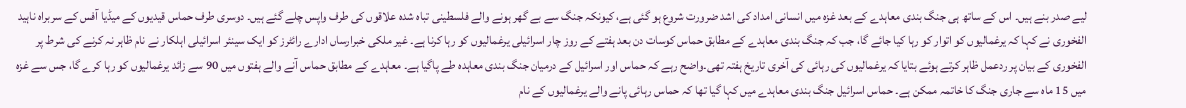لیے صدر بنے ہیں۔ اس کے ساتھ ہی جنگ بندی معاہدے کے بعد غزہ میں انسانی امداد کی اشد ضرورت شروع ہو گئی ہے، کیونکہ جنگ سے بے گھر ہونے والے فلسطینی تباہ شدہ علاقوں کی طرف واپس چلے گئے ہیں۔ دوسری طرف حماس قیدیوں کے میڈیا آفس کے سربراہ ناہید الفخوری نے کہا کہ یرغمالیوں کو اتوار کو رہا کیا جائے گا، جب کہ جنگ بندی معاہدے کے مطابق حماس کوسات دن بعد ہفتے کے روز چار اسرائیلی یرغمالیوں کو رہا کرنا ہے۔ غیر ملکی خبرارساں ادارے رائٹرز کو ایک سینئر اسرائیلی اہلکار نے نام ظاہر نہ کرنے کی شرط پر الفخوری کے بیان پر ردعمل ظاہر کرتے ہوئے بتایا کہ یرغمالیوں کی رہائی کی آخری تاریخ ہفتہ تھی۔واضح رہے کہ حماس اور اسرائیل کے درمیان جنگ بندی معاہدہ طے پاگیا ہے۔ معاہدے کے مطابق حماس آنے والے ہفتوں میں 90 سے زائد یرغمالیوں کو رہا کرے گا، جس سے غزہ میں 15 ماہ سے جاری جنگ کا خاتمہ ممکن ہے۔ حماس اسرائیل جنگ بندی معاہدے میں کہا گیا تھا کہ حماس رہائی پانے والے یرغمالیوں کے نام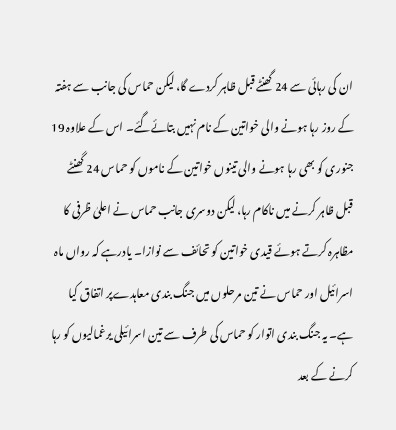ان کی رہائی سے 24 گھنٹے قبل ظاہر کردے گا، لیکن حماس کی جانب سے ہفتہ کے روز رہا ہونے والی خواتین کے نام نہیں بتائےگئے۔ اس کے علاوہ 19 جنوری کو بھی رہا ہونے والی تینوں خواتین کے ناموں کو حماس 24 گھنٹے قبل ظاہر کرنے میں ناکام رہا، لیکن دوسری جانب حماس نے اعلیٰ ظرفی کا مظاہرہ کرتے ہوئے قیدی خواتین کو تحائف سے نوازا۔ یادرہے کہ رواں ماہ اسرائیل اور حماس نے تین مرحلوں میں جنگ بندی معاہدےپر اتفاق کیا ہے۔ یہ جنگ بندی اتوار کو حماس کی طرف سے تین اسرائیلی یرغمالیوں کو رہا کرنے کے بعد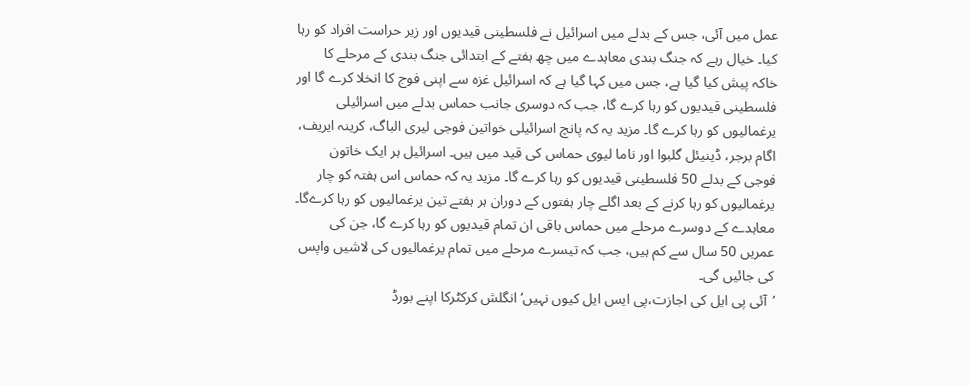عمل میں آئی، جس کے بدلے میں اسرائیل نے فلسطینی قیدیوں اور زیر حراست افراد کو رہا کیا۔ خیال رہے کہ جنگ بندی معاہدے میں چھ ہفتے کے ابتدائی جنگ بندی کے مرحلے کا خاکہ پیش کیا گیا ہے، جس میں کہا گیا ہے کہ اسرائیل غزہ سے اپنی فوج کا انخلا کرے گا اور فلسطینی قیدیوں کو رہا کرے گا، جب کہ دوسری جانب حماس بدلے میں اسرائیلی یرغمالیوں کو رہا کرے گا۔ مزید یہ کہ پانچ اسرائیلی خواتین فوجی لیری الباگ، کرینہ ایریف، اگام برجر، ڈینیئل گلبوا اور ناما لیوی حماس کی قید میں ہیں۔ اسرائیل ہر ایک خاتون فوجی کے بدلے 50 فلسطینی قیدیوں کو رہا کرے گا۔ مزید یہ کہ حماس اس ہفتہ کو چار یرغمالیوں کو رہا کرنے کے بعد اگلے چار ہفتوں کے دوران ہر ہفتے تین یرغمالیوں کو رہا کرےگا۔ معاہدے کے دوسرے مرحلے میں حماس باقی ان تمام قیدیوں کو رہا کرے گا، جن کی عمریں 50 سال سے کم ہیں، جب کہ تیسرے مرحلے میں تمام یرغمالیوں کی لاشیں واپس کی جائیں گی۔
’آئی پی ایل کی اجازت،پی ایس ایل کیوں نہیں‘انگلش کرکٹرکا اپنے بورڈ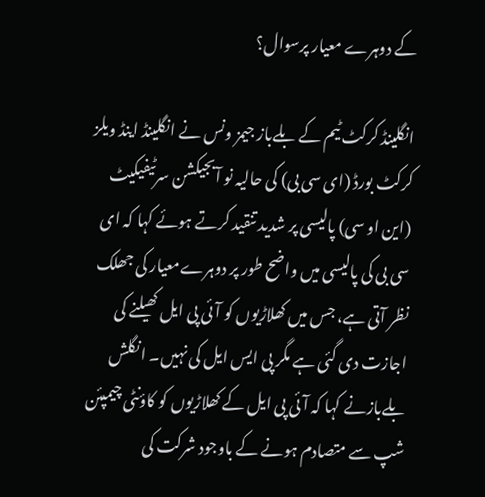کے دوہرے معیار پرسوال؟

انگلینڈ کرکٹ ٹیم کے بلےباز جیمز ونس نے انگلینڈ اینڈ ویلز کرکٹ بورڈ (ای سی بی) کی حالیہ نو آبجیکشن سرٹیفیکیٹ (این او سی) پالیسی پر شدید تنقید کرتے ہوئے کہا کہ ای سی بی کی پالیسی میں واضح طور پر دوہرےمعیار کی جھلک نظر آتی ہے، جس میں کھلاڑیوں کو آئی پی ایل کھیلنے کی اجازت دی گئی ہے مگر پی ایس ایل کی نہیں۔ انگلش بلےبازنے کہا کہ آئی پی ایل کے کھلاڑیوں کو کاؤنٹی چیمپئن شپ سے متصادم ہونے کے باوجود شرکت کی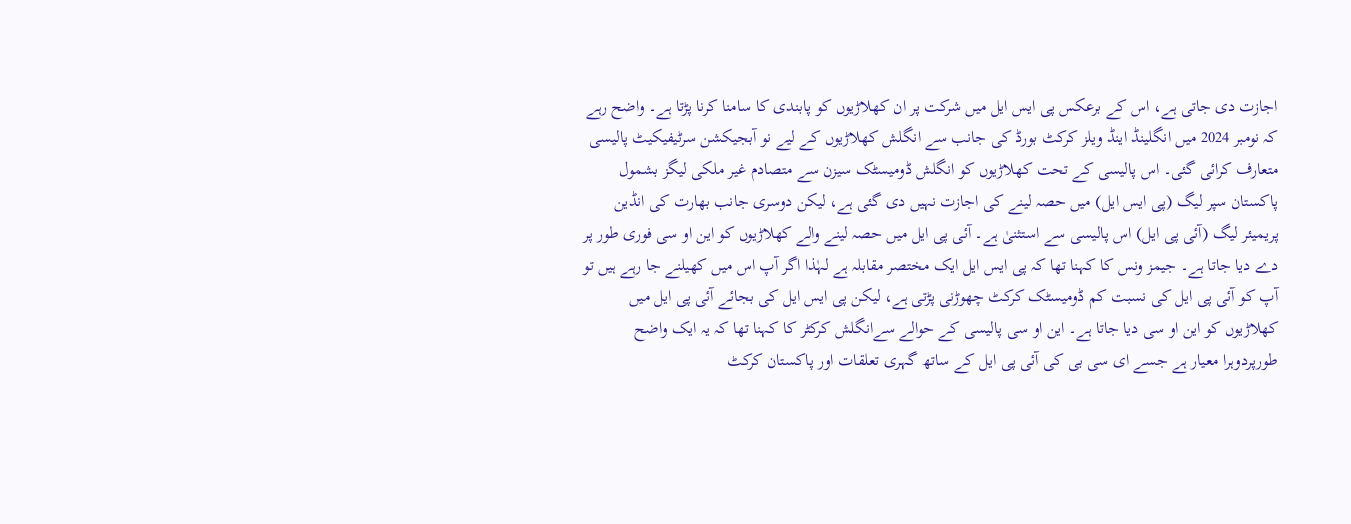اجازت دی جاتی ہے، اس کے برعکس پی ایس ایل میں شرکت پر ان کھلاڑیوں کو پابندی کا سامنا کرنا پڑتا ہے۔ واضح رہے کہ نومبر 2024 میں انگلینڈ اینڈ ویلز کرکٹ بورڈ کی جانب سے انگلش کھلاڑیوں کے لیے نو آبجیکشن سرٹیفیکیٹ پالیسی متعارف کرائی گئی۔ اس پالیسی کے تحت کھلاڑیوں کو انگلش ڈومیسٹک سیزن سے متصادم غیر ملکی لیگز بشمول پاکستان سپر لیگ (پی ایس ایل) میں حصہ لینے کی اجازت نہیں دی گئی ہے، لیکن دوسری جانب بھارت کی انڈین پریمیئر لیگ (آئی پی ایل) اس پالیسی سے استثنیٰ ہے۔ آئی پی ایل میں حصہ لینے والے کھلاڑیوں کو این او سی فوری طور پر دے دیا جاتا ہے۔ جیمز ونس کا کہنا تھا کہ پی ایس ایل ایک مختصر مقابلہ ہے لہٰذا اگر آپ اس میں کھیلنے جا رہے ہیں تو آپ کو آئی پی ایل کی نسبت کم ڈومیسٹک کرکٹ چھوڑنی پڑتی ہے، لیکن پی ایس ایل کی بجائے آئی پی ایل میں کھلاڑیوں کو این او سی دیا جاتا ہے۔ این او سی پالیسی کے حوالے سےانگلش کرکٹر کا کہنا تھا کہ یہ ایک واضح طورپردوہرا معیار ہے جسے ای سی بی کی آئی پی ایل کے ساتھ گہری تعلقات اور پاکستان کرکٹ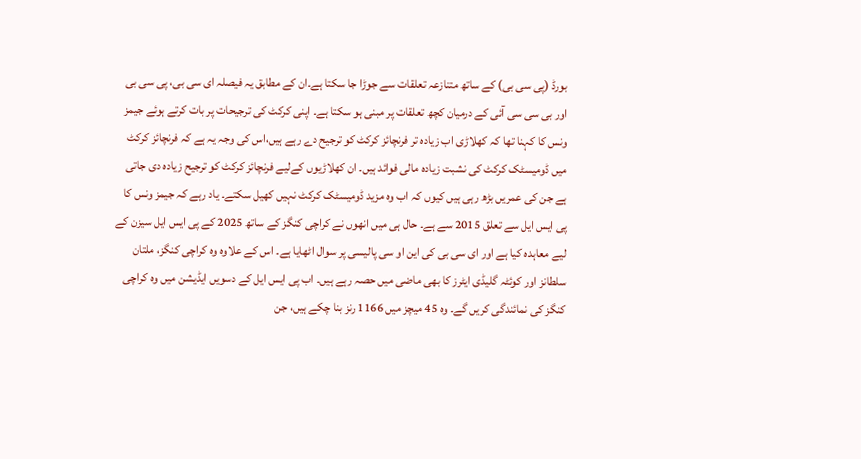بورڈ (پی سی بی) کے ساتھ متنازعہ تعلقات سے جوڑا جا سکتا ہے۔ان کے مطابق یہ فیصلہ ای سی بی، پی سی بی اور بی سی سی آئی کے درمیان کچھ تعلقات پر مبنی ہو سکتا ہے۔ اپنی کرکٹ کی ترجیحات پر بات کرتے ہوئے جیمز ونس کا کہنا تھا کہ کھلاڑی اب زیادہ تر فرنچائز کرکٹ کو ترجیح دے رہے ہیں،اس کی وجہ یہ ہے کہ فرنچائز کرکٹ میں ڈومیسٹک کرکٹ کی نشبت زیادہ مالی فوائد ہیں۔ ان کھلاڑیوں کےلیے فرنچائز کرکٹ کو ترجیح زیادہ دی جاتی ہے جن کی عمریں بڑھ رہی ہیں کیوں کہ اب وہ مزید ڈومیسٹک کرکٹ نہیں کھیل سکتے۔ یاد رہے کہ جیمز ونس کا پی ایس ایل سے تعلق 2015 سے ہے۔ حال ہی میں انھوں نے کراچی کنگز کے ساتھ 2025 کے پی ایس ایل سیزن کے لیے معاہدہ کیا ہے اور ای سی بی کی این او سی پالیسی پر سوال اٹھایا ہے۔ اس کے علاوہ وہ کراچی کنگز، ملتان سلطانز اور کوئٹہ گلیڈی ایٹرز کا بھی ماضی میں حصہ رہے ہیں۔ اب پی ایس ایل کے دسویں ایڈیشن میں وہ کراچی کنگز کی نمائندگی کریں گے۔ وہ 45 میچز میں 1166 رنز بنا چکے ہیں، جن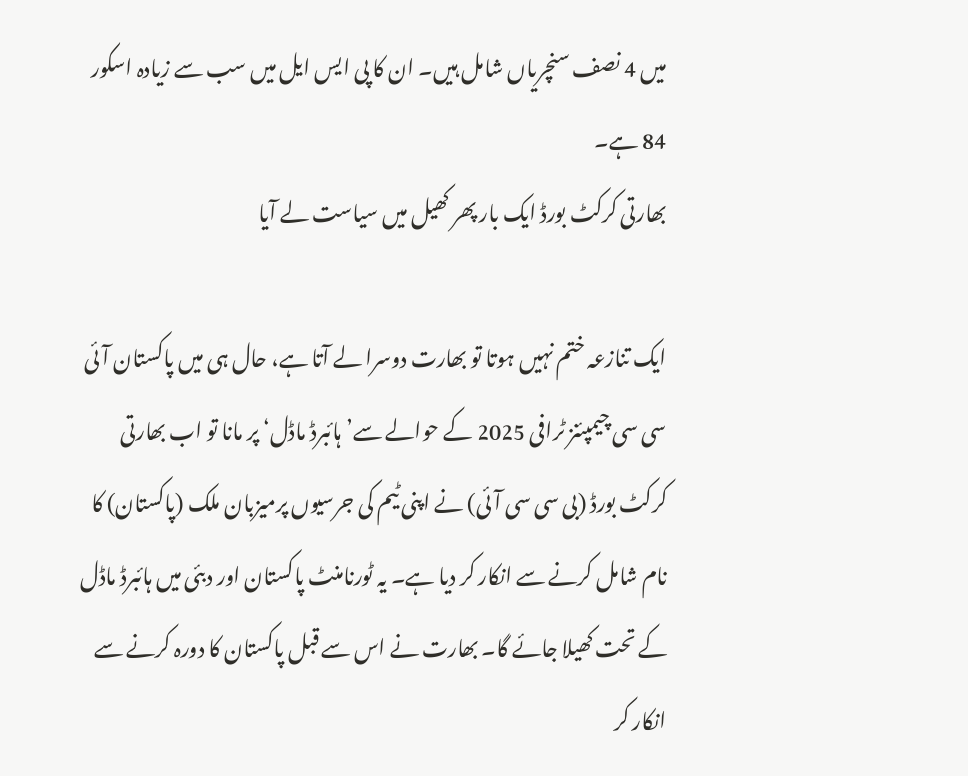میں 4 نصف سنچریاں شامل ہیں۔ ان کا پی ایس ایل میں سب سے زیادہ اسکور 84 ہے۔
بھارتی کرکٹ بورڈ ایک بار پھر کھیل میں سیاست لے آیا

ایک تنازعہ ختم نہیں ہوتا تو بھارت دوسرا لے آتا ہے، حال ہی میں پاکستان آئی سی سی چیمپئنز ٹرافی 2025 کے حوالے سے’ہائبرڈ ماڈل‘ پر مانا تو اب بھارتی کرکٹ بورڈ (بی سی سی آئی) نے اپنی ٹیم کی جرسیوں پرمیزبان ملک (پاکستان) کا نام شامل کرنے سے انکار کر دیا ہے۔ یہ ٹورنامنٹ پاکستان اور دبئی میں ہائبرڈ ماڈل کے تحت کھیلا جائے گا۔ بھارت نے اس سے قبل پاکستان کا دورہ کرنے سے انکار کر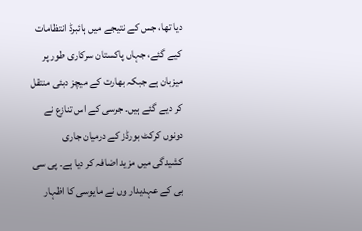دیا تھا، جس کے نتیجے میں ہائبرڈ انتظامات کیے گئے، جہاں پاکستان سرکاری طور پر میزبان ہے جبکہ بھارت کے میچز دبئی منتقل کر دیے گئے ہیں۔ جرسی کے اس تنازع نے دونوں کرکٹ بورڈز کے درمیان جاری کشیدگی میں مزید اضافہ کر دیا ہے۔ پی سی بی کے عہدیدار وں نے مایوسی کا اظہار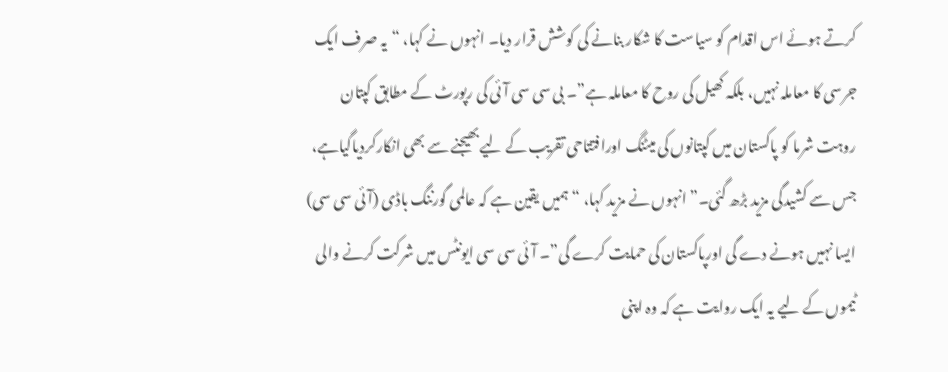کرتے ہوئے اس اقدام کو سیاست کا شکار بنانے کی کوشش قرار دیا۔ انہوں نے کہا، “یہ صرف ایک جرسی کا معاملہ نہیں، بلکہ کھیل کی روح کا معاملہ ہے”۔ بی سی سی آئی کی رپورٹ کے مطابق کپتان روہت شرما کو پاکستان میں کپتانوں کی میٹنگ اورافتتاحی تقریب کے لیے بھیجنے سے بھی انکارکردیاگیاہے، جس سے کشیدگی مزید بڑھ گئی۔” انہوں نے مزید کہا، “ہمیں یقین ہے کہ عالمی گورننگ باڈی (آئی سی سی) ایسا نہیں ہونے دے گی اورپاکستان کی حمایت کرے گی”۔ آئی سی سی ایونٹس میں شرکت کرنے والی ٹیموں کے لیے یہ ایک روایت ہے کہ وہ اپنی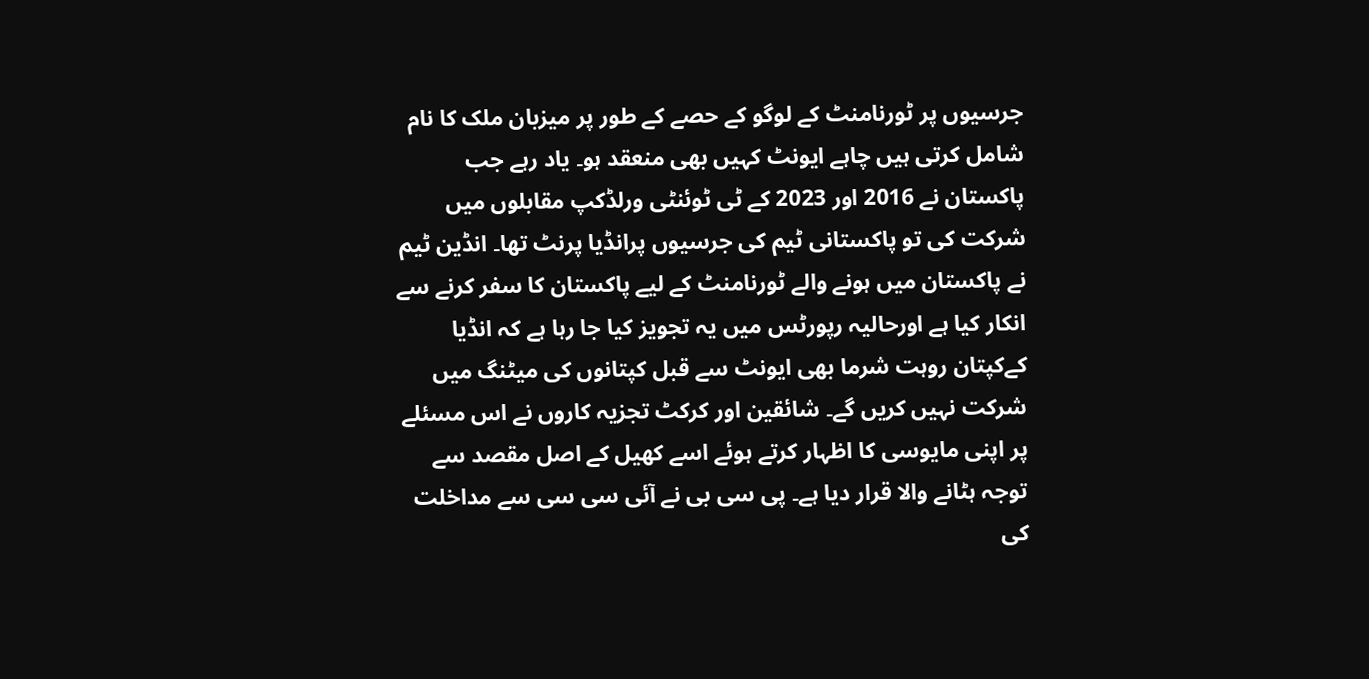جرسیوں پر ٹورنامنٹ کے لوگو کے حصے کے طور پر میزبان ملک کا نام شامل کرتی ہیں چاہے ایونٹ کہیں بھی منعقد ہو۔ یاد رہے جب پاکستان نے 2016 اور 2023 کے ٹی ٹوئنٹی ورلڈکپ مقابلوں میں شرکت کی تو پاکستانی ٹیم کی جرسیوں پرانڈیا پرنٹ تھا۔ انڈین ٹیم نے پاکستان میں ہونے والے ٹورنامنٹ کے لیے پاکستان کا سفر کرنے سے انکار کیا ہے اورحالیہ رپورٹس میں یہ تجویز کیا جا رہا ہے کہ انڈیا کےکپتان روہت شرما بھی ایونٹ سے قبل کپتانوں کی میٹنگ میں شرکت نہیں کریں گے۔ شائقین اور کرکٹ تجزیہ کاروں نے اس مسئلے پر اپنی مایوسی کا اظہار کرتے ہوئے اسے کھیل کے اصل مقصد سے توجہ ہٹانے والا قرار دیا ہے۔ پی سی بی نے آئی سی سی سے مداخلت کی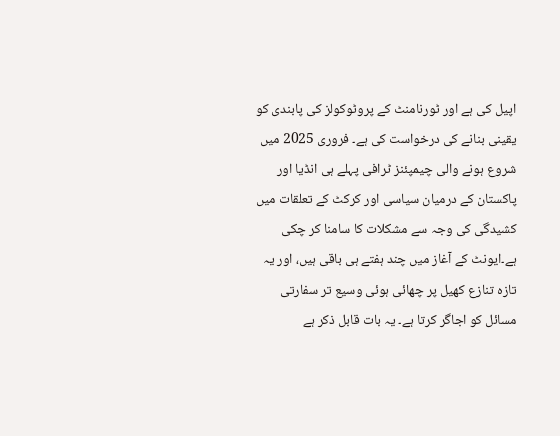اپیل کی ہے اور ٹورنامنٹ کے پروٹوکولز کی پابندی کو یقینی بنانے کی درخواست کی ہے۔ فروری 2025 میں شروع ہونے والی چیمپئنز ٹرافی پہلے ہی انڈیا اور پاکستان کے درمیان سیاسی اور کرکٹ کے تعلقات میں کشیدگی کی وجہ سے مشکلات کا سامنا کر چکی ہے۔ایونٹ کے آغاز میں چند ہفتے ہی باقی ہیں، اور یہ تازہ تنازع کھیل پر چھائی ہوئی وسیع تر سفارتی مسائل کو اجاگر کرتا ہے۔ یہ بات قابل ذکر ہے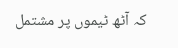کہ آٹھ ٹیموں پر مشتمل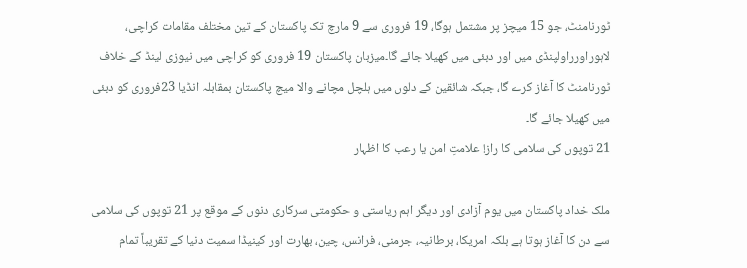ٹورنامنٹ، جو 15 میچز پر مشتمل ہوگا، 19 فروری سے 9 مارچ تک پاکستان کے تین مختلف مقامات کراچی، لاہوراورراولپنڈی میں اور دبئی میں کھیلا جائے گا۔میزبان پاکستان 19 فروری کو کراچی میں نیوزی لینڈ کے خلاف ٹورنامنٹ کا آغاز کرے گا، جبکہ شائقین کے دلوں میں ہلچل مچانے والا میچ پاکستان بمقابلہ انڈیا 23فروری کو دبئی میں کھیلا جائے گا۔
21 توپوں کی سلامی کا راز! علامتِ امن یا رعب کا اظہار

ملک خداد پاکستان میں یوم آزادی اور دیگر اہم ریاستی و حکومتی سرکاری دنوں کے موقع پر 21 توپوں کی سلامی سے دن کا آغاز ہوتا ہے بلکہ امریکا، برطانیہ، جرمنی، فرانس، چین، بھارت اور کینیڈا سمیت دنیا کے تقریباً تمام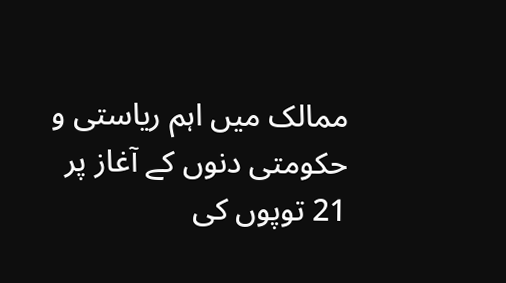ممالک میں اہم ریاستی و حکومتی دنوں کے آغاز پر 21 توپوں کی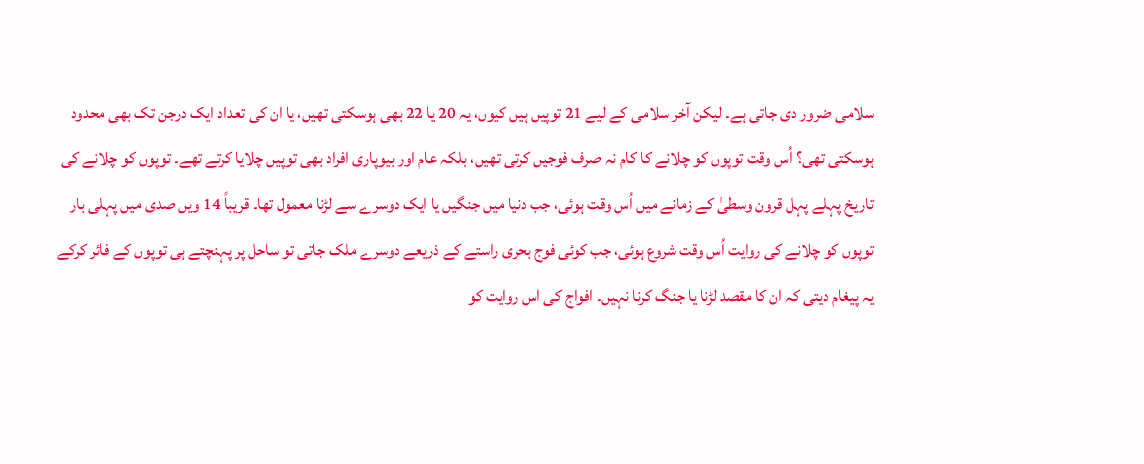سلامی ضرور دی جاتی ہے۔ لیکن آخر سلامی کے لیے 21 توپیں ہیں کیوں، یہ 20 یا 22 بھی ہوسکتی تھیں، یا ان کی تعداد ایک درجن تک بھی محدود ہوسکتی تھی؟ اُس وقت توپوں کو چلانے کا کام نہ صرف فوجیں کرتی تھیں، بلکہ عام اور بیوپاری افراد بھی توپیں چلایا کرتے تھے۔ توپوں کو چلانے کی تاریخ پہلے پہل قرون وسطیٰ کے زمانے میں اُس وقت ہوئی، جب دنیا میں جنگیں یا ایک دوسرے سے لڑنا معمول تھا۔ قریباً 14 ویں صدی میں پہلی بار توپوں کو چلانے کی روایت اُس وقت شروع ہوئی، جب کوئی فوج بحری راستے کے ذریعے دوسرے ملک جاتی تو ساحل پر پہنچتے ہی توپوں کے فائر کرکے یہ پیغام دیتی کہ ان کا مقصد لڑنا یا جنگ کرنا نہیں۔ افواج کی اس روایت کو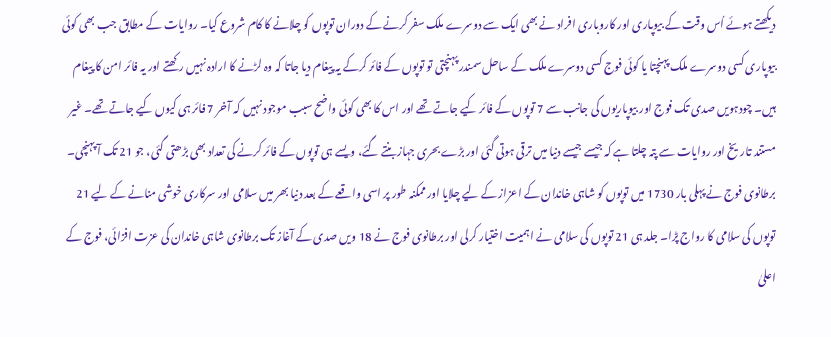دیکھتے ہوئے اُس وقت کے بیوپاری اور کاروباری افراد نے بھی ایک سے دوسرے ملک سفر کرنے کے دوران توپوں کو چلانے کا کام شروع کیا۔ روایات کے مطابق جب بھی کوئی بیوپاری کسی دوسرے ملک پہنچتا یا کوئی فوج کسی دوسرے ملک کے ساحل سمندر پہنچتی تو توپوں کے فائر کرکے یہ پیغام دیا جاتا کہ وہ لڑنے کا ارادہ نہیں رکھتے اور یہ فائر امن کا پیغام ہیں۔ چودہویں صدی تک فوج اور بیوپاریوں کی جانب سے 7 توپوں کے فائر کیے جاتے تھے اور اس کا بھی کوئی واضح سبب موجود نہیں کہ آخر 7 فائر ہی کیوں کیے جاتے تھے۔ غیر مستند تاریخ اور روایات سے پتہ چلتا ہے کہ جیسے جیسے دنیا میں ترقی ہوتی گئی اور بڑے بحری جہاز بنتے گئے، ویسے ہی توپوں کے فائر کرنے کی تعداد بھی بڑھتی گئی، جو 21 تک آ پہنچی۔ برطانوی فوج نے پہلی بار 1730 میں توپوں کو شاہی خاندان کے اعزاز کے لیے چلایا اور ممکنہ طور پر اسی واقعے کے بعد دنیا بھر میں سلامی اور سرکاری خوشی منانے کے لیے 21 توپوں کی سلامی کا رواج پڑا۔ جلد ہی 21 توپوں کی سلامی نے اہمیت اختیار کرلی اور برطانوی فوج نے 18 ویں صدی کے آغاز تک برطانوی شاہی خاندان کی عزت افزائی، فوج کے اعلیٰ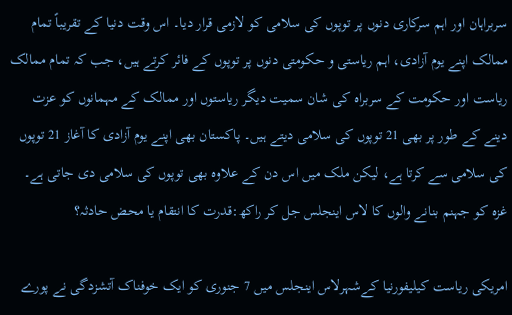سربراہان اور اہم سرکاری دنوں پر توپوں کی سلامی کو لازمی قرار دیا۔ اس وقت دنیا کے تقریباً تمام ممالک اپنے یوم آزادی، اہم ریاستی و حکومتی دنوں پر توپوں کے فائر کرتے ہیں، جب کہ تمام ممالک ریاست اور حکومت کے سربراہ کی شان سمیت دیگر ریاستوں اور ممالک کے مہمانوں کو عزت دینے کے طور پر بھی 21 توپوں کی سلامی دیتے ہیں۔ پاکستان بھی اپنے یوم آزادی کا آغاز 21 توپوں کی سلامی سے کرتا ہے، لیکن ملک میں اس دن کے علاوہ بھی توپوں کی سلامی دی جاتی ہے۔
غزہ کو جہنم بنانے والوں کا لاس اینجلس جل کر راکھ:قدرت کا انتقام یا محض حادثہ؟

امریکی ریاست کیلیفورنیا کےشہرلاس اینجلس میں 7 جنوری کو ایک خوفناک آتشزدگی نے پورے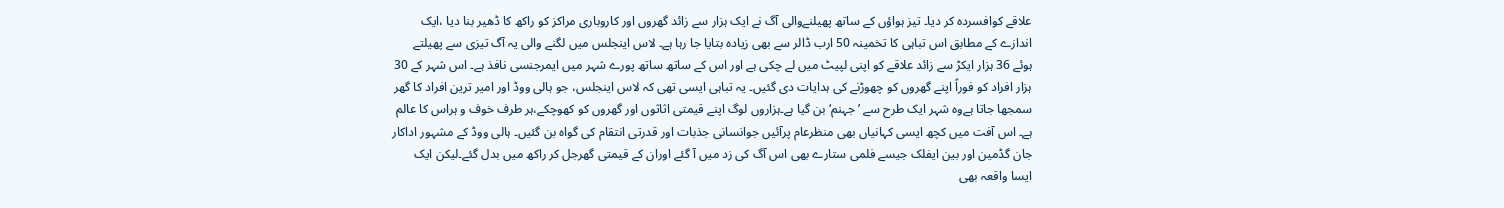علاقے کوافسردہ کر دیا۔ تیز ہواؤں کے ساتھ پھیلنےوالی آگ نے ایک ہزار سے زائد گھروں اور کاروباری مراکز کو راکھ کا ڈھیر بنا دیا ،ایک اندازے کے مطابق اس تباہی کا تخمینہ 50 ارب ڈالر سے بھی زیادہ بتایا جا رہا ہے۔ لاس اینجلس میں لگنے والی یہ آگ تیزی سے پھیلتے ہوئے 36 ہزار ایکڑ سے زائد علاقے کو اپنی لپیٹ میں لے چکی ہے اور اس کے ساتھ ساتھ پورے شہر میں ایمرجنسی نافذ ہے۔ اس شہر کے 30 ہزار افراد کو فوراً اپنے گھروں کو چھوڑنے کی ہدایات دی گئیں۔ یہ تباہی ایسی تھی کہ لاس اینجلس، جو ہالی ووڈ اور امیر ترین افراد کا گھر سمجھا جاتا ہےوہ شہر ایک طرح سے ’جہنم‘ بن گیا ہے۔ہزاروں لوگ اپنے قیمتی اثاثوں اور گھروں کو کھوچکے،ہر طرف خوف و ہراس کا عالم ہے۔ اس آفت میں کچھ ایسی کہانیاں بھی منظرعام پرآئیں جوانسانی جذبات اور قدرتی انتقام کی گواہ بن گئیں۔ ہالی ووڈ کے مشہور اداکار جان گڈمین اور بین ایفلک جیسے فلمی ستارے بھی اس آگ کی زد میں آ گئے اوران کے قیمتی گھرجل کر راکھ میں بدل گئے۔لیکن ایک ایسا واقعہ بھی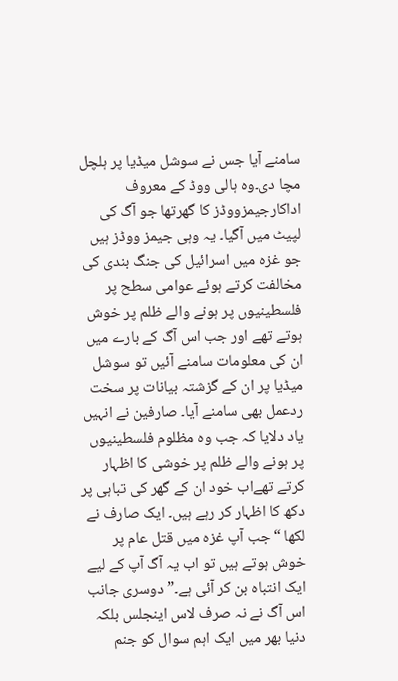سامنے آیا جس نے سوشل میڈیا پر ہلچل مچا دی۔وہ ہالی ووڈ کے معروف اداکارجیمزووڈز کا گھرتھا جو آگ کی لپیٹ میں آگیا۔ یہ وہی جیمز ووڈز ہیں جو غزہ میں اسرائیل کی جنگ بندی کی مخالفت کرتے ہوئے عوامی سطح پر فلسطینیوں پر ہونے والے ظلم پر خوش ہوتے تھے اور جب اس آگ کے بارے میں ان کی معلومات سامنے آئیں تو سوشل میڈیا پر ان کے گزشتہ بیانات پر سخت ردعمل بھی سامنے آیا۔ صارفین نے انہیں یاد دلایا کہ جب وہ مظلوم فلسطینیوں پر ہونے والے ظلم پر خوشی کا اظہار کرتے تھےاب خود ان کے گھر کی تباہی پر دکھ کا اظہار کر رہے ہیں۔ ایک صارف نے لکھا “جب آپ غزہ میں قتل عام پر خوش ہوتے ہیں تو اب یہ آگ آپ کے لیے ایک انتباہ بن کر آئی ہے۔” دوسری جانب اس آگ نے نہ صرف لاس اینجلس بلکہ دنیا بھر میں ایک اہم سوال کو جنم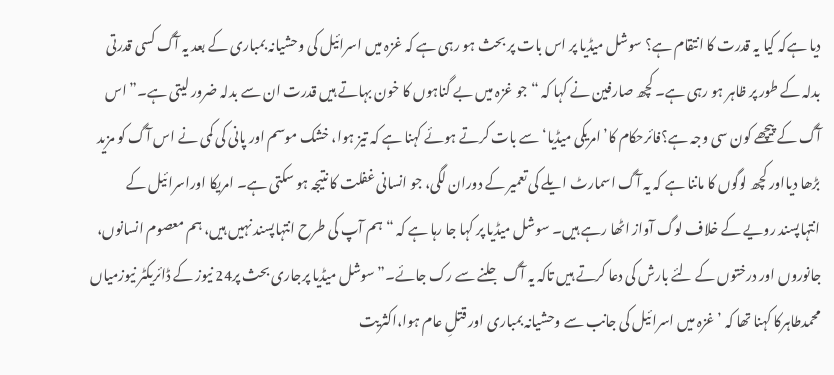دیا ہےکہ کیا یہ قدرت کا انتقام ہے؟ سوشل میڈیا پر اس بات پر بحث ہو رہی ہے کہ غزہ میں اسرائیل کی وحشیانہ بمباری کے بعد یہ آگ کسی قدرتی بدلہ کے طور پر ظاہر ہو رہی ہے۔ کچھ صارفین نے کہا کہ “جو غزہ میں بے گناہوں کا خون بہاتے ہیں قدرت ان سے بدلہ ضرور لیتی ہے۔” اس آگ کے پیچھے کون سی وجہ ہے؟فائرحکام کا’امریکی میڈیا‘سے بات کرتے ہوئے کہنا ہے کہ تیز ہوا، خشک موسم اور پانی کی کمی نے اس آگ کو مزید بڑھا دیااور کچھ لوگوں کا ماننا ہے کہ یہ آگ اسمارٹ ایلے کی تعمیر کے دوران لگی، جو انسانی غفلت کا نتیجہ ہو سکتی ہے۔ امریکا اوراسرائیل کے انتہاپسند رویے کے خلاف لوگ آواز اٹھا رہے ہیں۔ سوشل میڈیا پر کہا جا رہا ہے کہ “ہم آپ کی طرح انتہاپسند نہیں ہیں، ہم معصوم انسانوں، جانوروں اور درختوں کے لئے بارش کی دعا کرتے ہیں تاکہ یہ آگ جلنے سے رک جائے۔” سوشل میڈیا پرجاری بحث پر24 نیوز کے ڈائریکٹر نیوزمیاں محمدطاہرکا کہنا تھا کہ ’غزہ میں اسرائیل کی جانب سے وحشیانہ بمباری اور قتلِ عام ہوا،اکثریت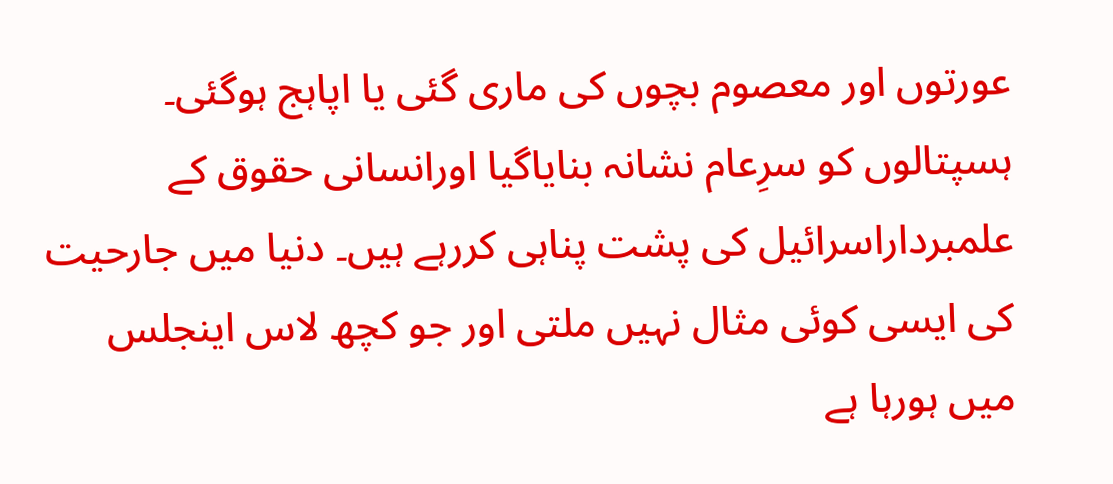عورتوں اور معصوم بچوں کی ماری گئی یا اپاہج ہوگئی۔ ہسپتالوں کو سرِعام نشانہ بنایاگیا اورانسانی حقوق کے علمبرداراسرائیل کی پشت پناہی کررہے ہیں۔ دنیا میں جارحیت کی ایسی کوئی مثال نہیں ملتی اور جو کچھ لاس اینجلس میں ہورہا ہے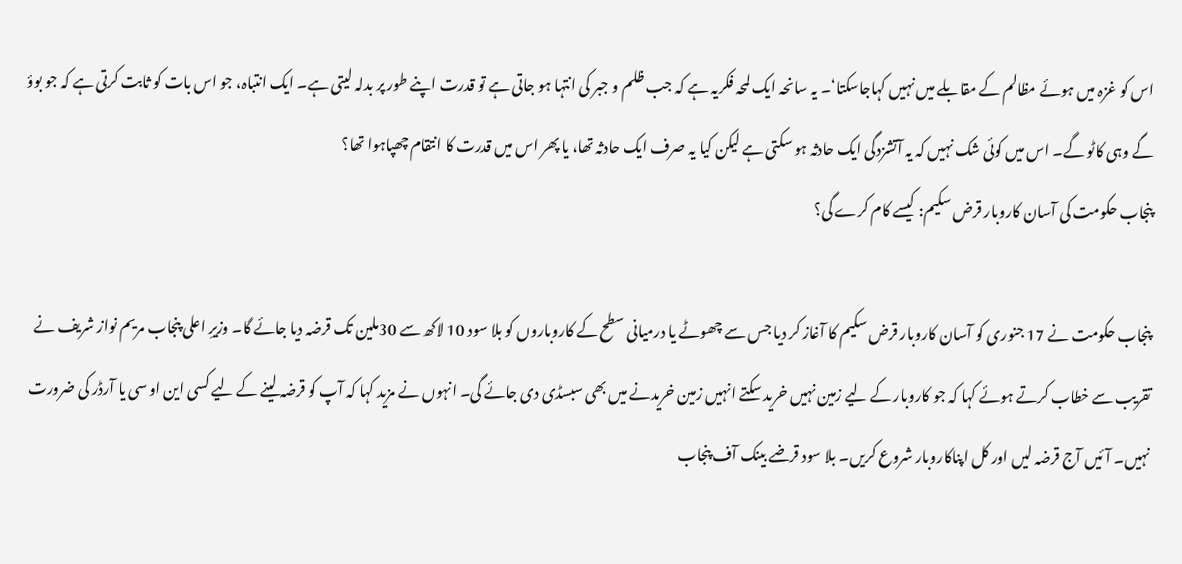اس کو غزہ میں ہوئے مظالم کے مقابلے میں نہیں کہاجاسکتا‘۔ یہ سانحہ ایک لمحہ فکریہ ہے کہ جب ظلم و جبر کی انتہا ہو جاتی ہے تو قدرت اپنے طور پر بدلہ لیتی ہے۔ ایک انتباہ، جو اس بات کو ثابت کرتی ہے کہ جو بوؤ گے وہی کاٹو گے۔ اس میں کوئی شک نہیں کہ یہ آتشزدگی ایک حادثہ ہو سکتی ہے لیکن کیا یہ صرف ایک حادثہ تھا، یا پھر اس میں قدرت کا انتقام چھپاہوا تھا؟
پنجاب حکومت کی آسان کاروبار قرض سکیم: کیسے کام کرے گی؟

پنجاب حکومت نے 17 جنوری کو آسان کاروبار قرض سکیم کا آغاز کر دیا جس سے چھوٹے یا درمیانی سطح کے کاروباروں کو بلا سود 10 لاکھ سے 30ملین تک قرضہ دیا جائے گا۔ وزیرِ اعلی پنجاب مریم نواز شریف نے تقریب سے خطاب کرتے ہوئے کہا کہ جو کاروبار کے لیے زمین نہیں خرید سکتے انہیں زمین خریدنے میں بھی سبسڈی دی جائے گی۔ انہوں نے مزید کہا کہ آپ کو قرضہ لینے کے لیے کسی این او سی یا آرڈر کی ضرورت نہیں۔ آئیں آج قرضہ لیں اور کل اپناکاروبار شروع کریں۔ بلا سود قرضے بینک آف پنجاب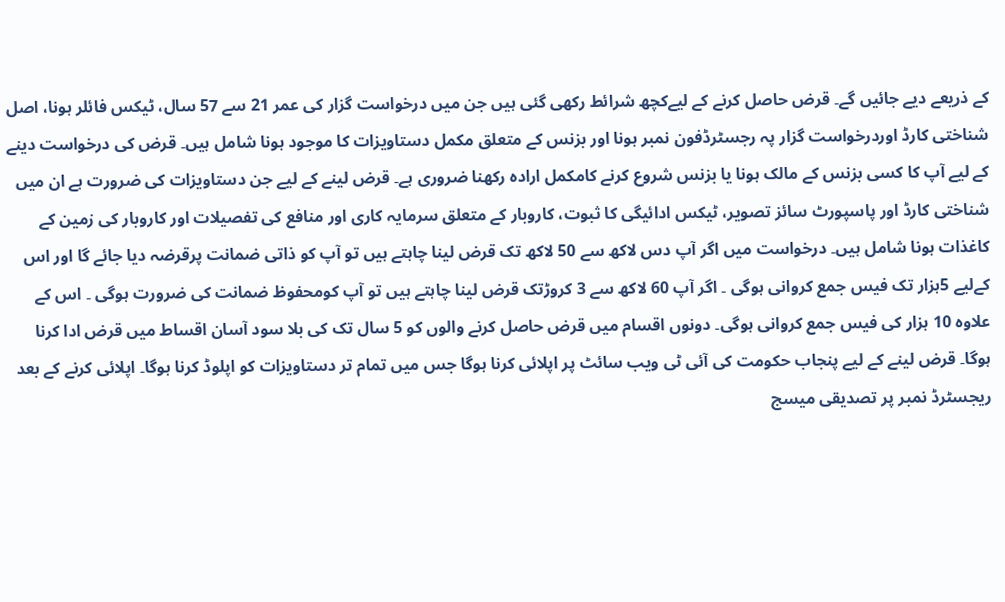کے ذریعے دیے جائیں گے۔ قرض حاصل کرنے کے لیےکچھ شرائط رکھی گئی ہیں جن میں درخواست گزار کی عمر 21 سے 57 سال، ٹیکس فائلر ہونا، اصل شناختی کارڈ اوردرخواست گزار پہ رجسٹرڈفون نمبر ہونا اور بزنس کے متعلق مکمل دستاویزات کا موجود ہونا شامل ہیں۔ قرض کی درخواست دینے کے لیے آپ کا کسی بزنس کے مالک ہونا یا بزنس شروع کرنے کامکمل ارادہ رکھنا ضروری ہے۔ قرض لینے کے لیے جن دستاویزات کی ضرورت ہے ان میں شناختی کارڈ اور پاسپورٹ سائز تصویر، ٹیکس ادائیگی کا ثبوت، کاروبار کے متعلق سرمایہ کاری اور منافع کی تفصیلات اور کاروبار کی زمین کے کاغذات ہونا شامل ہیں۔ درخواست میں اگر آپ دس لاکھ سے 50 لاکھ تک قرض لینا چاہتے ہیں تو آپ کو ذاتی ضمانت پرقرضہ دیا جائے گا اور اس کےلیے 5ہزار تک فیس جمع کروانی ہوگی ۔ اگر آپ 60 لاکھ سے 3 کروڑتک قرض لینا چاہتے ہیں تو آپ کومحفوظ ضمانت کی ضرورت ہوگی ۔ اس کے علاوہ 10 ہزار کی فیس جمع کروانی ہوگی۔ دونوں اقسام میں قرض حاصل کرنے والوں کو 5 سال تک کی بلا سود آسان اقساط میں قرض ادا کرنا ہوگا۔ قرض لینے کے لیے پنجاب حکومت کی آئی ٹی ویب سائٹ پر اپلائی کرنا ہوگا جس میں تمام تر دستاویزات کو اپلوڈ کرنا ہوگا۔ اپلائی کرنے کے بعد ریجسٹرڈ نمبر پر تصدیقی میسج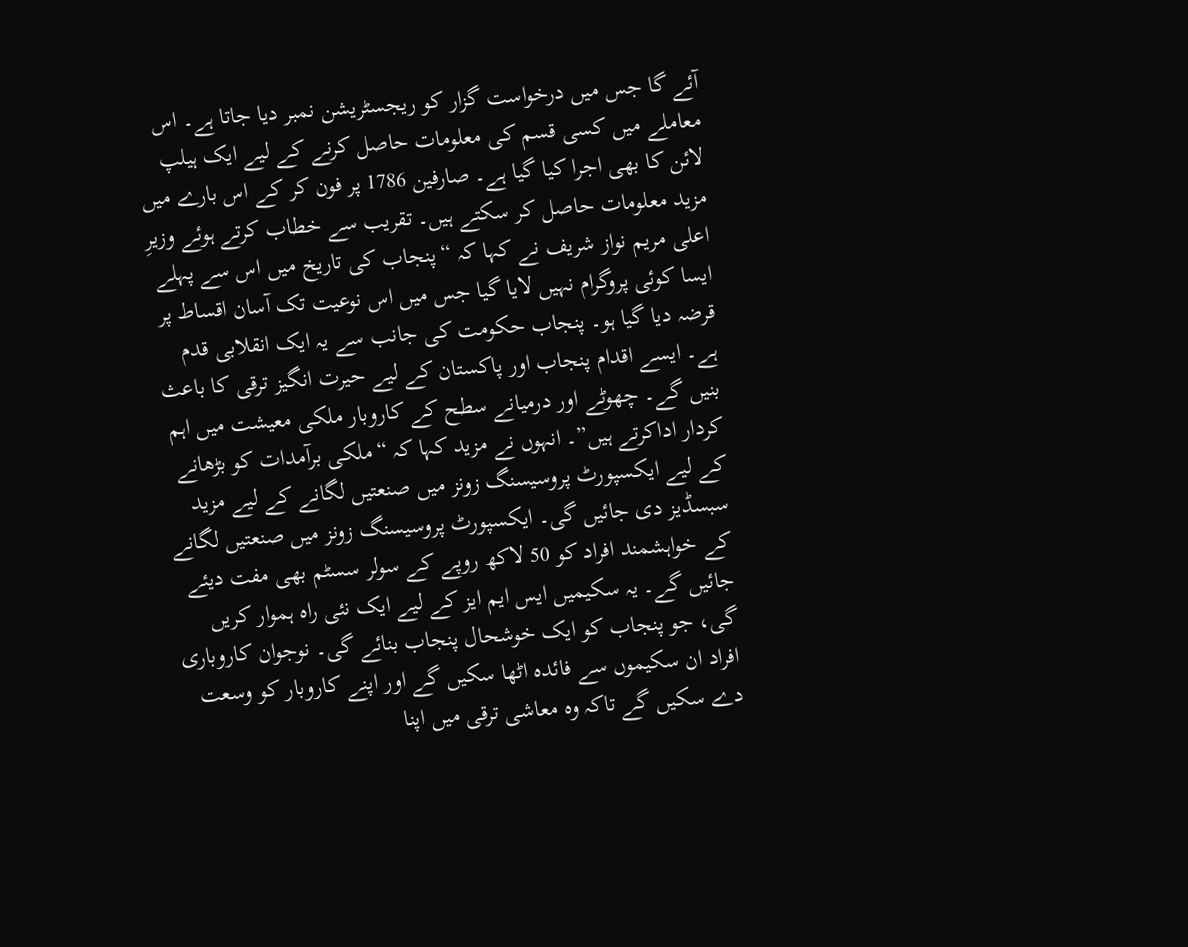آئے گا جس میں درخواست گزار کو ریجسٹریشن نمبر دیا جاتا ہے۔ اس معاملے میں کسی قسم کی معلومات حاصل کرنے کے لیے ایک ہیلپ لائن کا بھی اجرا کیا گیا ہے۔ صارفین 1786 پر فون کر کے اس بارے میں مزید معلومات حاصل کر سکتے ہیں۔ تقریب سے خطاب کرتے ہوئے وزیرِ اعلی مریم نواز شریف نے کہا کہ “پنجاب کی تاریخ میں اس سے پہلے ایسا کوئی پروگرام نہیں لایا گیا جس میں اس نوعیت تک آسان اقساط پر قرضہ دیا گیا ہو۔ پنجاب حکومت کی جانب سے یہ ایک انقلابی قدم ہے۔ ایسے اقدام پنجاب اور پاکستان کے لیے حیرت انگیز ترقی کا باعث بنیں گے۔ چھوٹے اور درمیانے سطح کے کاروبار ملکی معیشت میں اہم کردار اداکرتے ہیں”۔ انہوں نے مزید کہا کہ “ملکی برآمدات کو بڑھانے کے لیے ایکسپورٹ پروسیسنگ زونز میں صنعتیں لگانے کے لیے مزید سبسڈیز دی جائیں گی۔ ایکسپورٹ پروسیسنگ زونز میں صنعتیں لگانے کے خواہشمند افراد کو 50 لاکھ روپے کے سولر سسٹم بھی مفت دیئے جائیں گے۔ یہ سکیمیں ایس ایم ایز کے لیے ایک نئی راہ ہموار کریں گی، جو پنجاب کو ایک خوشحال پنجاب بنائے گی۔ نوجوان کاروباری افراد ان سکیموں سے فائدہ اٹھا سکیں گے اور اپنے کاروبار کو وسعت دے سکیں گے تاکہ وہ معاشی ترقی میں اپنا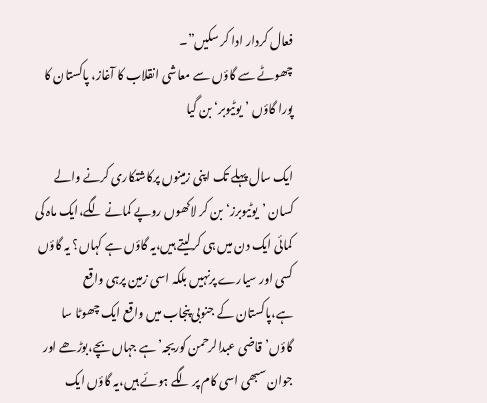فعال کردار ادا کر سکیں”۔
چھوٹے سے گاؤں سے معاشی انقلاب کا آغاز، پاکستان کا پورا گاؤں ’یوٹیوبر‘ بن گیا

ایک سال پہلے تک اپنی زمینوں پرکاشتکاری کرنے والے کسان ’یوٹیوبرز‘بن کر لاکھوں روپے کمانے لگے،ایک ماہ کی کمائی ایک دن میں ہی کرلیتے ہیں،یہ گاؤں ہے کہاں؟ یہ گاؤں کسی اور سیارے پرنہیں بلکہ اسی زمین پرہی واقع ہے،پاکستان کے جنوبی پنجاب میں واقع ایک چھوٹا سا گاؤں’قاضی عبدالرحمن کوریجہ’ہے جہاں بچے،بوڑھے اور جوان سبھی اسی کام پر لگے ہوئے ہیں،یہ گاؤں ایک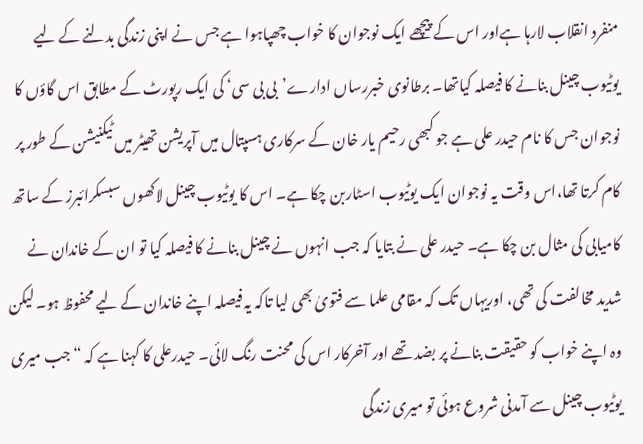منفرد انقلاب لارہا ہےاور اس کے پیچھے ایک نوجوان کا خواب چھپاہوا ہے جس نے اپنی زندگی بدلنے کے لیے یوٹیوب چینل بنانے کا فیصلہ کیاتھا۔ برطانوی خبررساں ادارے’بی بی سی‘ کی ایک رپورٹ کے مطابق اس گاؤں کا نوجوان جس کا نام حیدر علی ہے جو کبھی رحیم یار خان کے سرکاری ہسپتال میں آپریشن تھیٹر میں ٹیکنیشن کے طور پر کام کرتا تھا،اس وقت یہ نوجوان ایک یوٹیوب اسٹاربن چکا ہے۔ اس کا یوٹیوب چینل لاکھوں سبسکرائبرز کے ساتھ کامیابی کی مثال بن چکا ہے۔ حیدر علی نے بتایا کہ جب انہوں نے چینل بنانے کا فیصلہ کیا تو ان کے خاندان نے شدید مخالفت کی تھی، اوریہاں تک کہ مقامی علما سے فتویٰ بھی لیا تاکہ یہ فیصلہ اپنے خاندان کے لیے محفوظ ہو۔ لیکن وہ اپنے خواب کو حقیقت بنانے پر بضد تھے اور آخرکار اس کی محنت رنگ لائی۔ حیدرعلی کا کہنا ہے کہ “جب میری یوٹیوب چینل سے آمدنی شروع ہوئی تو میری زندگی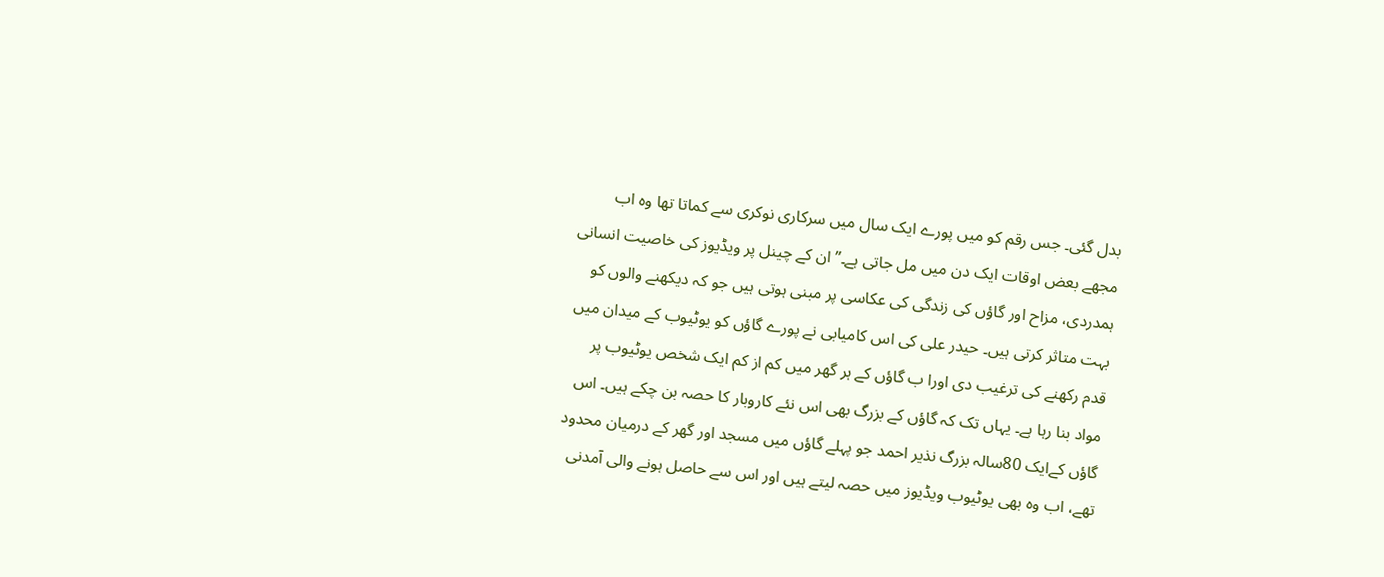بدل گئی۔ جس رقم کو میں پورے ایک سال میں سرکاری نوکری سے کماتا تھا وہ اب مجھے بعض اوقات ایک دن میں مل جاتی ہے۔” ان کے چینل پر ویڈیوز کی خاصیت انسانی ہمدردی، مزاح اور گاؤں کی زندگی کی عکاسی پر مبنی ہوتی ہیں جو کہ دیکھنے والوں کو بہت متاثر کرتی ہیں۔ حیدر علی کی اس کامیابی نے پورے گاؤں کو یوٹیوب کے میدان میں قدم رکھنے کی ترغیب دی اورا ب گاؤں کے ہر گھر میں کم از کم ایک شخص یوٹیوب پر مواد بنا رہا ہے۔ یہاں تک کہ گاؤں کے بزرگ بھی اس نئے کاروبار کا حصہ بن چکے ہیں۔ اس گاؤں کےایک 80سالہ بزرگ نذیر احمد جو پہلے گاؤں میں مسجد اور گھر کے درمیان محدود تھے، اب وہ بھی یوٹیوب ویڈیوز میں حصہ لیتے ہیں اور اس سے حاصل ہونے والی آمدنی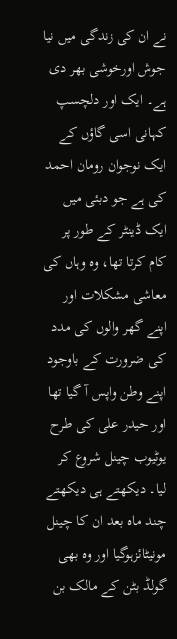نے ان کی زندگی میں نیا جوش اورخوشی بھر دی ہے۔ ایک اور دلچسپ کہانی اسی گاؤں کے ایک نوجوان رومان احمد کی ہے جو دبئی میں ایک ڈینٹر کے طور پر کام کرتا تھا، وہ وہاں کی معاشی مشکلات اور اپنے گھر والوں کی مدد کی ضرورت کے باوجود اپنے وطن واپس آ گیا تھا اور حیدر علی کی طرح یوٹیوب چینل شروع کر لیا۔ دیکھتے ہی دیکھتے چند ماہ بعد ان کا چینل مونیٹائزہوگیا اور وہ بھی گولڈ بٹن کے مالک بن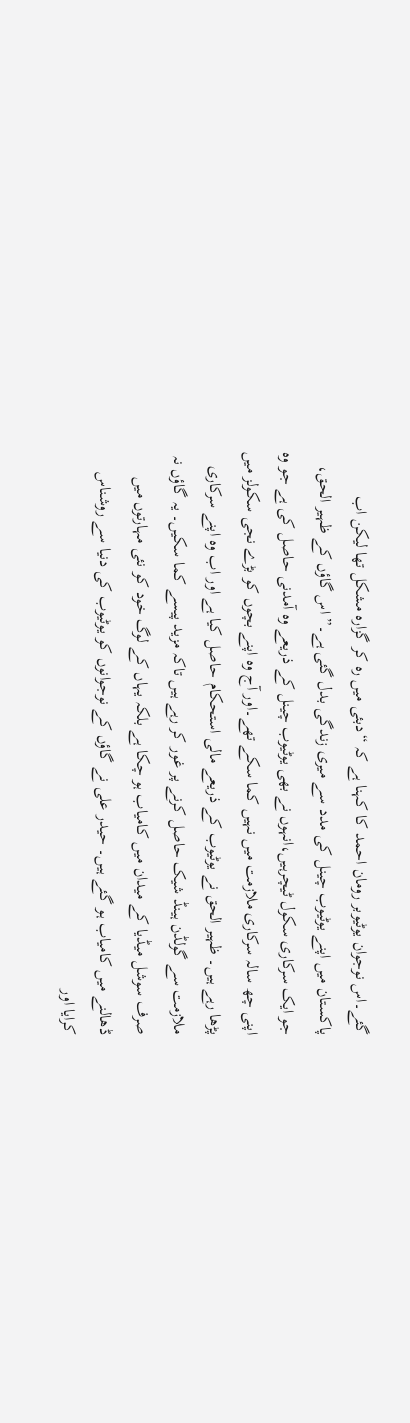گئے۔اس نوجوان یوٹیوبر رومان احمد کا کہنا ہے کہ “دبئی میں رہ کر گزارہ مشکل تھا لیکن اب پاکستان میں اپنے یوٹیوب چینل کی مدد سے میری زندگی بدل گئی ہے۔” اس گاؤں کے ظہیر الحق، جو ایک سرکاری سکول ٹیچرہیں،انہوں نے بھی یوٹیوب چینل کے ذریعے وہ آمدنی حاصل کی ہے جو وہ اپنی چھ سالہ سرکاری ملازمت میں نہیں کما سکے تھے۔اور آج وہ اپنے بچوں کو بڑے نجی سکولز میں پڑھا رہے ہیں۔ ظہیر الحق نے یوٹیوب کے ذریعے مالی استحکام حاصل کیا ہے اور اب وہ اپنے سرکاری ملازمت سے گولڈن ہینڈ شیک حاصل کرنے پر غور کر رہے ہیں تاکہ مزید پیسے کما سکیں۔ یہ گاؤں نہ صرف سوشل میڈیا کے میدان میں کامیاب ہو چکا ہے بلکہ یہاں کے لوگ خود کو نئی مہارتوں میں ڈھالنے میں کامیاب ہو گئے ہیں۔ حیدر علی نے گاؤں کے نوجوانوں کو یوٹیوب کی دنیا سے روشناس کرایا اور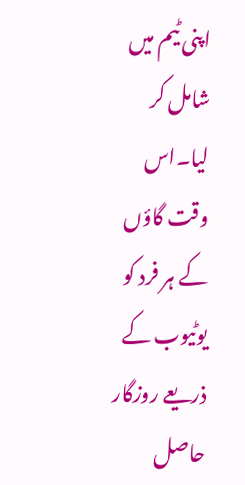اپنی ٹیم میں شامل کر لیا۔اس وقت گاؤں کے ہر فرد کو یوٹیوب کے ذریعے روزگار حاصل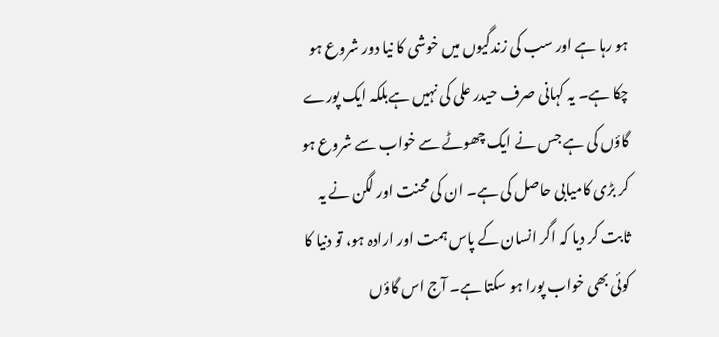ہو رہا ہے اور سب کی زندگیوں میں خوشی کا نیا دور شروع ہو چکا ہے۔ یہ کہانی صرف حیدر علی کی نہیں ہےبلکہ ایک پورے گاؤں کی ہے جس نے ایک چھوٹے سے خواب سے شروع ہو کر بڑی کامیابی حاصل کی ہے۔ ان کی محنت اور لگن نے یہ ثابت کر دیا کہ اگر انسان کے پاس ہمت اور ارادہ ہو، تو دنیا کا کوئی بھی خواب پورا ہو سکتا ہے۔ آج اس گاؤں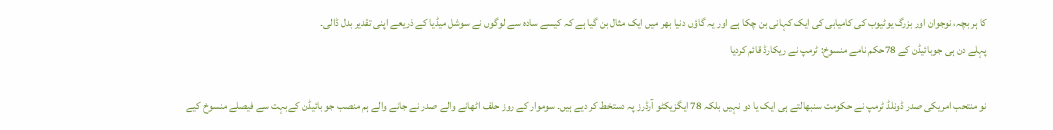کا ہر بچہ، نوجوان اور بزرگ یوٹیوب کی کامیابی کی ایک کہانی بن چکا ہے اور یہ گاؤں دنیا بھر میں ایک مثال بن گیا ہے کہ کیسے سادہ سے لوگوں نے سوشل میڈیا کے ذریعے اپنی تقدیر بدل ڈالی۔
پہلے دن ہی جوبائیڈن کے 78حکم نامے منسوخ: ٹرمپ نے ریکارڈ قائم کردیا

نو منتحب امریکی صدر ڈونلڈ ٹرمپ نے حکومت سنبھالتے ہی ایک یا دو نہیں بلکہ 78 ایگزیکٹو آرڈرز پہ دستخط کر دیے ہیں۔ سوموار کے روز حلف اٹھانے والے صدر نے جانے والے ہم منصب جو بائیڈن کےبہت سے فیصلے منسوخ کیے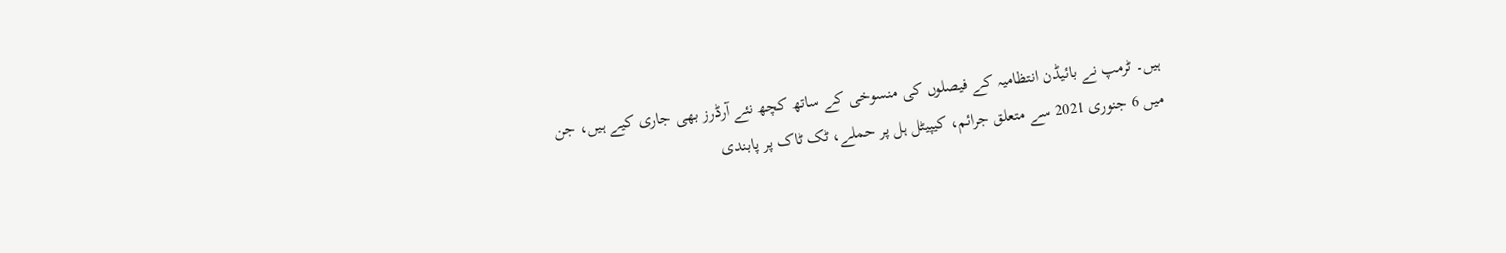ہیں۔ ٹرمپ نے بائیڈن انتظامیہ کے فیصلوں کی منسوخی کے ساتھ کچھ نئے آرڈرز بھی جاری کیے ہیں، جن میں 6 جنوری 2021 سے متعلق جرائم، کیپیٹل ہل پر حملے، ٹک ٹاک پر پابندی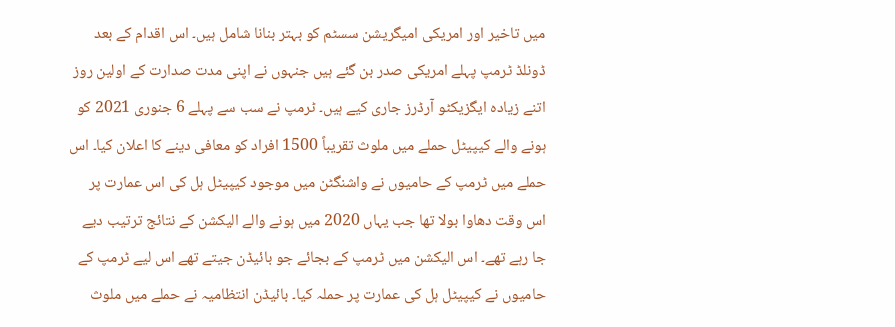میں تاخیر اور امریکی امیگریشن سسٹم کو بہتر بنانا شامل ہیں۔ اس اقدام کے بعد ڈونلڈ ٹرمپ پہلے امریکی صدر بن گئے ہیں جنہوں نے اپنی مدت صدارت کے اولین روز اتنے زیادہ ایگزیکٹو آرڈرز جاری کیے ہیں۔ ٹرمپ نے سب سے پہلے 6 جنوری 2021 کو ہونے والے کیپیٹل حملے میں ملوث تقریباً 1500 افراد کو معافی دینے کا اعلان کیا۔ اس حملے میں ٹرمپ کے حامیوں نے واشنگٹن میں موجود کیپیٹل ہل کی اس عمارت پر اس وقت دھاوا بولا تھا جب یہاں 2020 میں ہونے والے الیکشن کے نتائج ترتیب دیے جا رہے تھے۔ اس الیکشن میں ٹرمپ کے بجائے جو بائیڈن جیتے تھے اس لیے ٹرمپ کے حامیوں نے کیپیٹل ہل کی عمارت پر حملہ کیا۔ بائیڈن انتظامیہ نے حملے میں ملوث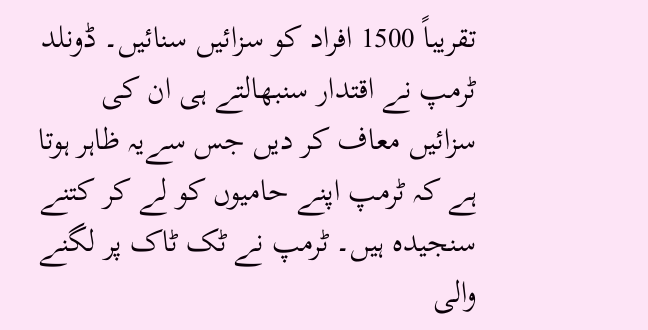تقریباً 1500 افراد کو سزائیں سنائیں۔ ڈونلد ٹرمپ نے اقتدار سنبھالتے ہی ان کی سزائیں معاف کر دیں جس سےیہ ظاہر ہوتا ہے کہ ٹرمپ اپنے حامیوں کو لے کر کتنے سنجیدہ ہیں۔ ٹرمپ نے ٹک ٹاک پر لگنے والی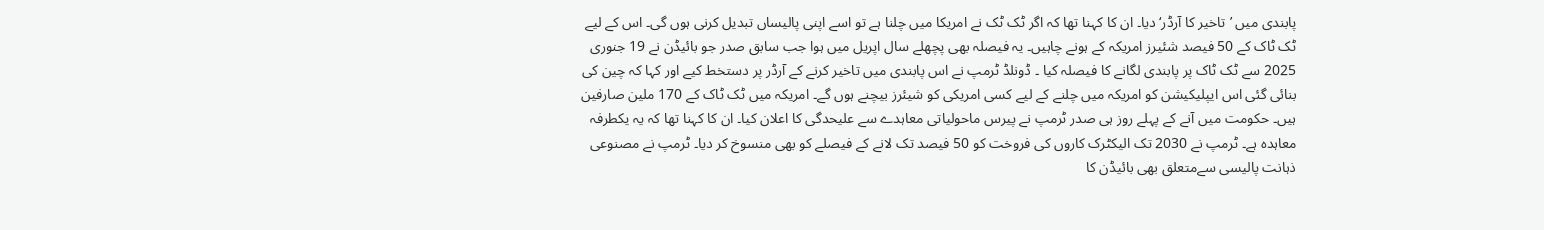پابندی میں ’تاخیر کا آرڈر‘ دیا۔ ان کا کہنا تھا کہ اگر ٹک ٹک نے امریکا میں چلنا ہے تو اسے اپنی پالیساں تبدیل کرنی ہوں گی۔ اس کے لیے ٹک ٹاک کے 50 فیصد شئیرز امریکہ کے ہونے چاہیں۔ یہ فیصلہ بھی پچھلے سال اپریل میں ہوا جب سابق صدر جو بائیڈن نے 19 جنوری 2025 سے ٹک ٹاک پر پابندی لگانے کا فیصلہ کیا ۔ ڈونلڈ ٹرمپ نے اس پابندی میں تاخیر کرنے کے آرڈر پر دستخط کیے اور کہا کہ چین کی بنائی گئی اس ایپلیکیشن کو امریکہ میں چلنے کے لیے کسی امریکی کو شیئرز بیچنے ہوں گے۔ امریکہ میں ٹک ٹاک کے 170 ملین صارفین ہیں۔ حکومت میں آنے کے پہلے روز ہی صدر ٹرمپ نے پیرس ماحولیاتی معاہدے سے علیحدگی کا اعلان کیا۔ ان کا کہنا تھا کہ یہ یکطرفہ معاہدہ ہے۔ ٹرمپ نے 2030 تک الیکٹرک کاروں کی فروخت کو 50 فیصد تک لانے کے فیصلے کو بھی منسوخ کر دیا۔ ٹرمپ نے مصنوعی ذہانت پالیسی سےمتعلق بھی بائیڈن کا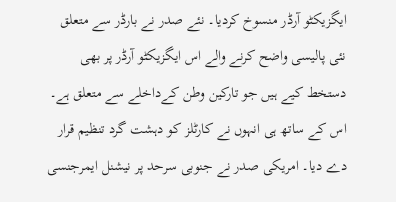ایگزیکٹو آرڈر منسوخ کردیا۔ نئے صدر نے بارڈر سے متعلق نئی پالیسی واضح کرنے والے اس ایگزیکٹو آرڈر پر بھی دستخط کیے ہیں جو تارکین وطن کےداخلے سے متعلق ہے۔ اس کے ساتھ ہی انہوں نے کارٹلز کو دہشت گرد تنظیم قرار دے دیا۔ امریکی صدر نے جنوبی سرحد پر نیشنل ایمرجنسی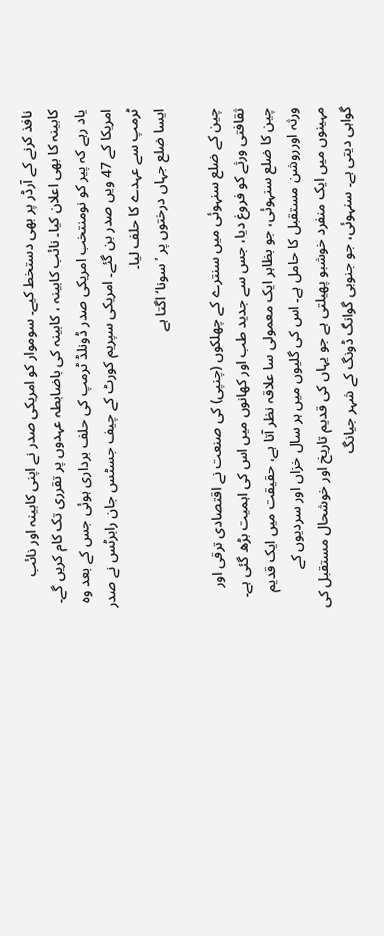نافذ کرنے کے آرڈر پر بھی دستخط کیے۔ سوموار کو امریکی صدر نے اپنی کابینہ اور نائب کابینہ کا بھی اعلان کیا۔ نائب کابینہ ، کابینہ کی باضابطہ عہدوں پر تقرری تک کام کریں گے۔ یاد رہے کہ پیر کو نومنتخب امریکی صدر ڈونلڈ ٹرمپ کی حلف برداری ہوئی جس کے بعد وہ امریکا کے 47 ویں صدر بن گئے۔ امریکی سپریم کورٹ کے چیف جسٹس جان رابرٹس نے صدر ٹرمپ سے عہدے کا حلف لیا۔
ایسا ضلع جہاں درختوں پر ’سونا‘ اگتا ہے

چین کے ضلع سنہوئی میں سنترے کے چھلکوں (چنپی) کی صنعت نے اقتصادی ترقی اور ثقافتی ورثے کو فروغ دیا، جس سے جدید طب اور کھانوں میں اس کی اہمیت بڑھ گئی ہے۔ چین کا ضلع سنہوئی، جو بظاہر ایک معمولی سا علاقہ نظر آتا ہے، حقیقت میں ایک قدیم ورثہ اورروشن مستقبل کا حامل ہے۔ اس کی گلیوں میں ہر سال خزاں اور سردیوں کے مہینوں میں ایک منفرد خوشبو پھیلتی ہے جو یہاں کی قدیم تاریخ اور خوشحال مستقبل کی گواہی دیتی ہے۔ سنہوئی، جو جنوبی گوانگ ڈونگ کے شہر جیانگ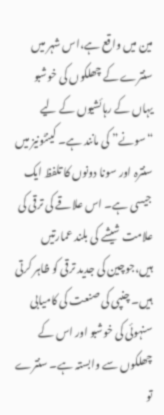مین میں واقع ہے،اس شہر میں سنترے کے چھلکوں کی خوشبو یہاں کے رہائشیوں کے لیے “سونے” کی مانند ہے۔ کینٹونیز میں سنترہ اور سونا دونوں کا تلفظ ایک جیسی ہے۔ اس علاقے کی ترقی کی علامت شیشے کی بلند عمارتیں ہیں،جوچین کی جدید ترقی کو ظاہر کرتی ہیں۔ چنپی کی صنعت کی کامیابی سنہوئی کی خوشبو اور اس کے چھلکوں سے وابستہ ہے۔ سنترے تو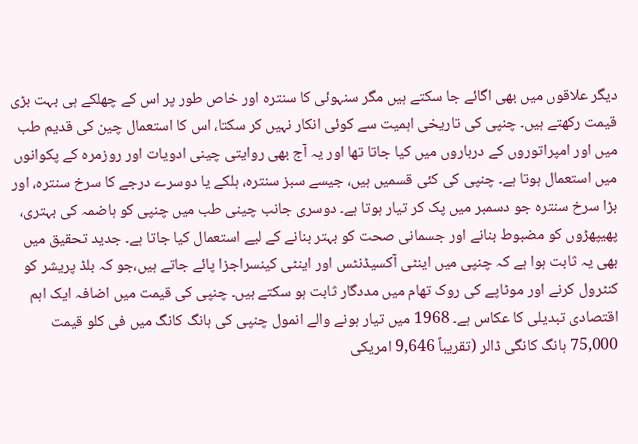دیگر علاقوں میں بھی اگائے جا سکتے ہیں مگر سنہوئی کا سنترہ اور خاص طور پر اس کے چھلکے ہی بہت بڑی قیمت رکھتے ہیں۔ چنپی کی تاریخی اہمیت سے کوئی انکار نہیں کر سکتا، اس کا استعمال چین کی قدیم طب میں اور امپراتوروں کے درباروں میں کیا جاتا تھا اور یہ آج بھی روایتی چینی ادویات اور روزمرہ کے پکوانوں میں استعمال ہوتا ہے۔ چنپی کی کئی قسمیں ہیں، جیسے سبز سنترہ، ہلکے یا دوسرے درجے کا سرخ سنترہ، اور بڑا سرخ سنترہ جو دسمبر میں پک کر تیار ہوتا ہے۔ دوسری جانب چینی طب میں چنپی کو ہاضمہ کی بہتری، پھیپھڑوں کو مضبوط بنانے اور جسمانی صحت کو بہتر بنانے کے لیے استعمال کیا جاتا ہے۔ جدید تحقیق میں بھی یہ ثابت ہوا ہے کہ چنپی میں اینٹی آکسیڈنٹس اور اینٹی کینسراجزا پائے جاتے ہیں،جو کہ بلڈ پریشر کو کنٹرول کرنے اور موٹاپے کی روک تھام میں مددگار ثابت ہو سکتے ہیں۔ چنپی کی قیمت میں اضافہ ایک اہم اقتصادی تبدیلی کا عکاس ہے۔ 1968 میں تیار ہونے والے انمول چنپی کی ہانگ کانگ میں فی کلو قیمت 75,000 ہانگ کانگی ڈالر (تقریباً 9,646 امریکی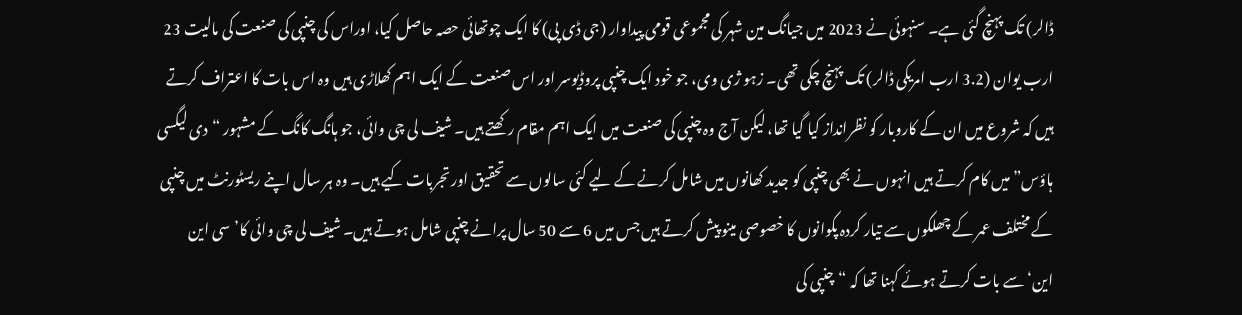ڈالر) تک پہنچ گئی ہے۔ سنہوئی نے 2023 میں جیانگ مین شہر کی مجموعی قومی پیداوار (جی ڈی پی) کا ایک چوتھائی حصہ حاصل کیا، اوراس کی چنپی کی صنعت کی مالیت 23 ارب یوان (3.2 ارب امریکی ڈالر) تک پہنچ چکی تھی۔ زہو ژی وی، جو خود ایک چنپی پروڈیوسر اور اس صنعت کے ایک اہم کھلاڑی ہیں وہ اس بات کا اعتراف کرتے ہیں کہ شروع میں ان کے کاروبار کو نظرانداز کیا گیا تھا، لیکن آج وہ چنپی کی صنعت میں ایک اہم مقام رکھتے ہیں۔ شیف لی چی وائی، جو ہانگ کانگ کے مشہور “دی لیگسی ہاؤس” میں کام کرتے ہیں انہوں نے بھی چنپی کو جدید کھانوں میں شامل کرنے کے لیے کئی سالوں سے تحقیق اور تجربات کیے ہیں۔ وہ ہر سال اپنے ریسٹورنٹ میں چنپی کے مختلف عمر کے چھلکوں سے تیار کردہ پکوانوں کا خصوصی مینو پیش کرتے ہیں جس میں 6 سے 50 سال پرانے چنپی شامل ہوتے ہیں۔ شیف لی چی وائی کا’سی این این‘سے بات کرتے ہوئے کہنا تھا کہ “چنپی کی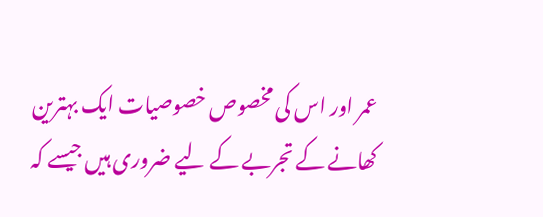عمر اور اس کی مخصوص خصوصیات ایک بہترین کھانے کے تجربے کے لیے ضروری ہیں جیسے کہ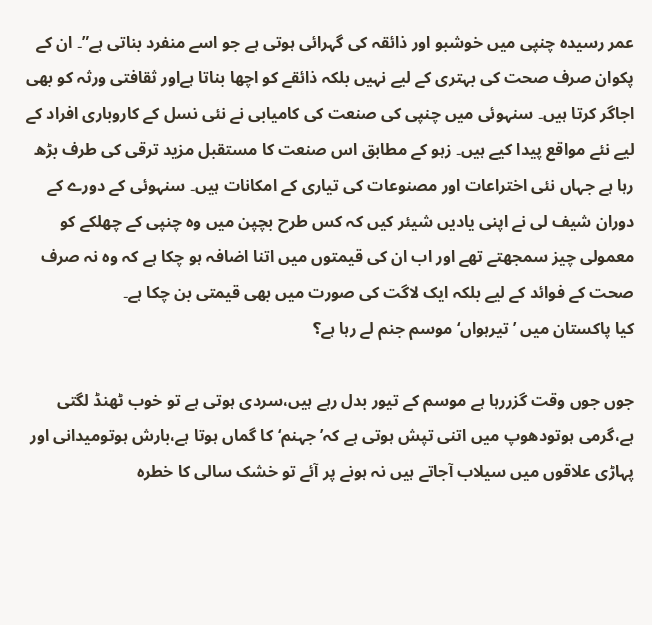عمر رسیدہ چنپی میں خوشبو اور ذائقہ کی گہرائی ہوتی ہے جو اسے منفرد بناتی ہے”۔ ان کے پکوان صرف صحت کی بہتری کے لیے نہیں بلکہ ذائقے کو اچھا بناتا ہےاور ثقافتی ورثہ کو بھی اجاگر کرتا ہیں۔ سنہوئی میں چنپی کی صنعت کی کامیابی نے نئی نسل کے کاروباری افراد کے لیے نئے مواقع پیدا کیے ہیں۔ زہو کے مطابق اس صنعت کا مستقبل مزید ترقی کی طرف بڑھ رہا ہے جہاں نئی اختراعات اور مصنوعات کی تیاری کے امکانات ہیں۔ سنہوئی کے دورے کے دوران شیف لی نے اپنی یادیں شیئر کیں کہ کس طرح بچپن میں وہ چنپی کے چھلکے کو معمولی چیز سمجھتے تھے اور اب ان کی قیمتوں میں اتنا اضافہ ہو چکا ہے کہ وہ نہ صرف صحت کے فوائد کے لیے بلکہ ایک لاگت کی صورت میں بھی قیمتی بن چکا ہے۔
کیا پاکستان میں ’تیرہواں‘ موسم جنم لے رہا ہے؟

جوں جوں وقت گزررہا ہے موسم کے تیور بدل رہے ہیں،سردی ہوتی ہے تو خوب ٹھنڈ لگتی ہے،گرمی ہوتودھوپ میں اتنی تپش ہوتی ہے کہ’جہنم‘کا گماں ہوتا ہے،بارش ہوتومیدانی اور پہاڑی علاقوں میں سیلاب آجاتے ہیں نہ ہونے پر آئے تو خشک سالی کا خطرہ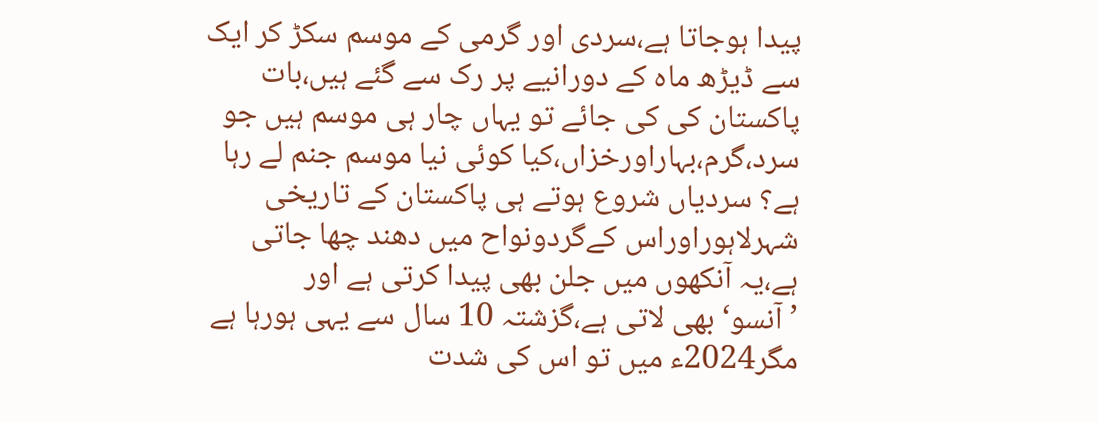پیدا ہوجاتا ہے،سردی اور گرمی کے موسم سکڑ کر ایک سے ڈیڑھ ماہ کے دورانیے پر رک سے گئے ہیں،بات پاکستان کی کی جائے تو یہاں چار ہی موسم ہیں جو سرد،گرم،بہاراورخزاں،کیا کوئی نیا موسم جنم لے رہا ہے؟ سردیاں شروع ہوتے ہی پاکستان کے تاریخی شہرلاہوراوراس کےگردونواح میں دھند چھا جاتی ہے،یہ آنکھوں میں جلن بھی پیدا کرتی ہے اور ’آنسو‘بھی لاتی ہے،گزشتہ 10 سال سے یہی ہورہا ہے مگر2024ء میں تو اس کی شدت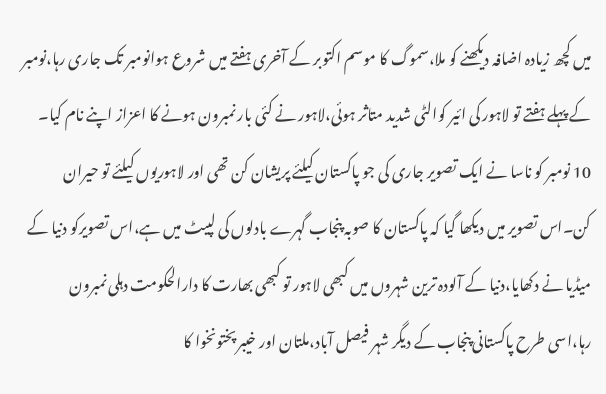میں کچھ زیادہ اضافہ دیکھنے کو ملا،سموگ کا موسم اکتوبر کے آخری ہفتے میں شروع ہوانومبر تک جاری رہا،نومبر کے پہلے ہفتے تو لاہور کی ائیر کوالٹی شدید متاثر ہوئی،لاہور نے کئی بار نمبرون ہونے کا اعزاز اپنے نام کیا۔ 10 نومبر کو ناسا نے ایک تصویر جاری کی جو پاکستان کیلئے پریشان کن تھی اور لاہوریوں کیلئے تو حیران کن۔اس تصویر میں دیکھا گیا کہ پاکستان کا صوبہ پنجاب گہرے بادلوں کی لپیٹ میں ہے،اس تصویرکو دنیا کے میڈیا نے دکھایا،دنیا کے آلودہ ترین شہروں میں کبھی لاہور تو کبھی بھارت کا دارالحکومت دہلی نمبرون رہا،اسی طرح پاکستانی پنجاب کے دیگر شہر فیصل آباد،ملتان اور خیبر پختونخوا کا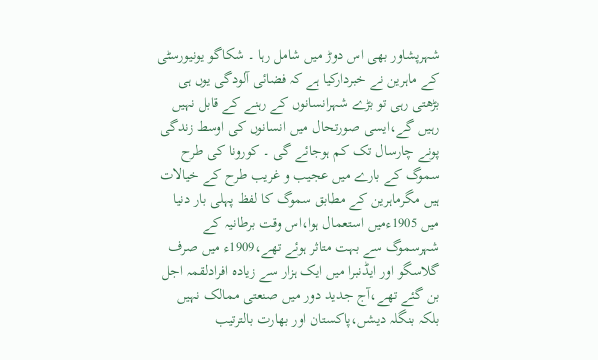شہرپشاور بھی اس دوڑ میں شامل رہا ۔ شکاگو یونیورسٹی کے ماہرین نے خبردارکیا ہے کہ فضائی آلودگی یوں ہی بڑھتی رہی تو بڑے شہرانسانوں کے رہنے کے قابل نہیں رہیں گے،ایسی صورتحال میں انسانوں کی اوسط زندگی پونے چارسال تک کم ہوجائے گی ۔ کورونا کی طرح سموگ کے بارے میں عجیب و غریب طرح کے خیالات ہیں مگرماہرین کے مطابق سموگ کا لفظ پہلی بار دنیا میں 1905ءمیں استعمال ہوا،اس وقت برطانیہ کے شہرسموگ سے بہت متاثر ہوئے تھے،1909ء میں صرف گلاسگو اور ایڈنبرا میں ایک ہزار سے زیادہ افرادلقمہ اجل بن گئے تھے،آج جدید دور میں صنعتی ممالک نہیں بلکہ بنگلہ دیشں،پاکستان اور بھارت بالترتیب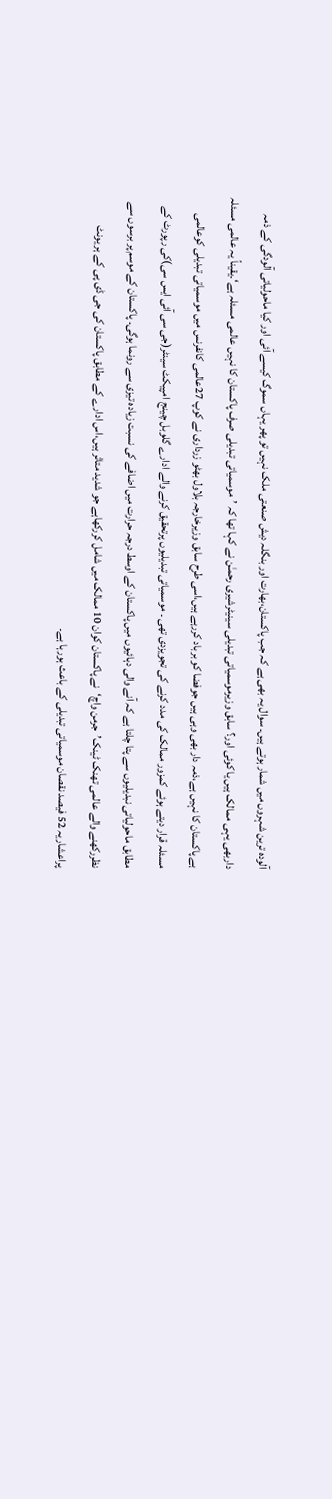آلودہ ترین شہروں میں شمار ہوتے ہیں۔ سوال یہ بھی ہے کہ جب پاکستان،بھارت اور بنگلہ دیش صنعتی ملک نہیں تو پھر یہاں سموگ کیسے آئی اور کیا ماحولیاتی آلودگی کے ذمہ داربھی یہی ممالک ہیں یا کوئی اور؟ سابق وزیرموسمیاتی تبدیلی سینیٹرشیری رحمـٰن نے کہا تھا کہ ’موسمیاتی تبدیلی صرف پاکستان کا نہیں عالمی مسئلہ ہے‘۔یقیناً یہ عالمی مسئلہ ہے پاکستان کا نہیں ہے،ذمہ دار بھی وہی ہیں جوفضا کو برباد کررہے ہیں،اسی طرح سابق وزیرخارجہ بلاول بھٹو زرداری نے کوپ 27عالمی کانفرنس میں موسمیاتی تبدیلی کوعالمی مسئلہ قرار دیتے ہوئے کمزور ممالک کی مدد کرنے کی تجویزدی تھی ۔ موسمیاتی تبدیلیوں پرتحقیق کرنے والے ادارے گلوبل چینج امپیکٹ سینٹر(جی سی آئی ایس سی)کی رپورٹ کے مطابق ماحولیاتی نبدیلیوں سے پتا چلتا ہے کہ آنے والی دہائیوں میں پاکستان کے اوسط درجہ حرارت میں اضافے کی نسبت زیادہ تیزی سے رونما ہوگی۔ پاکستان کے موسم پر برسوں سے نظررکھنے والے عالمی تھنک ٹینک’جرمن واچ‘نے پاکستان کوان 10 ممالک میں شامل کررکھاہے جو شدید متاثر ہیں،اس ادارے کے مطابق پاکستان کی جی ڈی پی کے ہر یونٹ پراعشاریہ 52 فیصد نقصان موسمیاتی تبدیلی کے باعث ہورہا ہے۔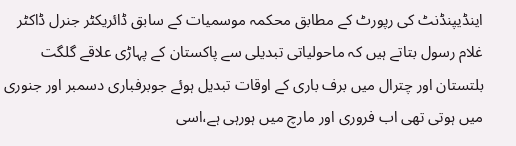اینڈیپنڈنٹ کی رپورٹ کے مطابق محکمہ موسمیات کے سابق ڈائریکٹر جنرل ڈاکٹر غلام رسول بتاتے ہیں کہ ماحولیاتی تبدیلی سے پاکستان کے پہاڑی علاقے گلگت بلتستان اور چترال میں برف باری کے اوقات تبدیل ہوئے جوبرفباری دسمبر اور جنوری میں ہوتی تھی اب فروری اور مارچ میں ہورہی ہے،اسی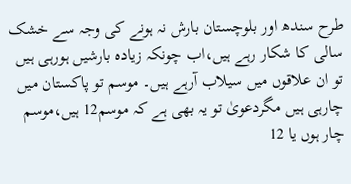طرح سندھ اور بلوچستان بارش نہ ہونے کی وجہ سے خشک سالی کا شکار رہے ہیں،اب چونکہ زیادہ بارشیں ہورہی ہیں تو ان علاقوں میں سیلاب آرہے ہیں۔ موسم تو پاکستان میں چارہی ہیں مگردعویٰ تو یہ بھی ہے کہ موسم12 ہیں،موسم چار ہوں یا 12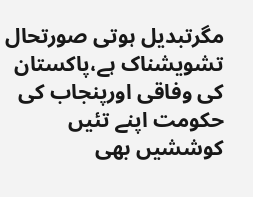مگرتبدیل ہوتی صورتحال تشویشناک ہے،پاکستان کی وفاقی اورپنجاب کی حکومت اپنے تئیں کوششیں بھی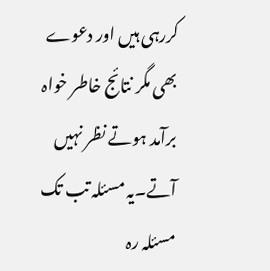کررہی ہیں اور دعوے بھی مگر نتائج خاطر خواہ برآمد ہوتے نظر نہیں آتے۔یہ مسئلہ تب تک مسئلہ رہ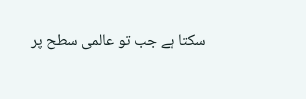سکتا ہے جب تو عالمی سطح پر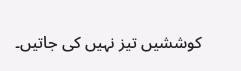کوششیں تیز نہیں کی جاتیں۔